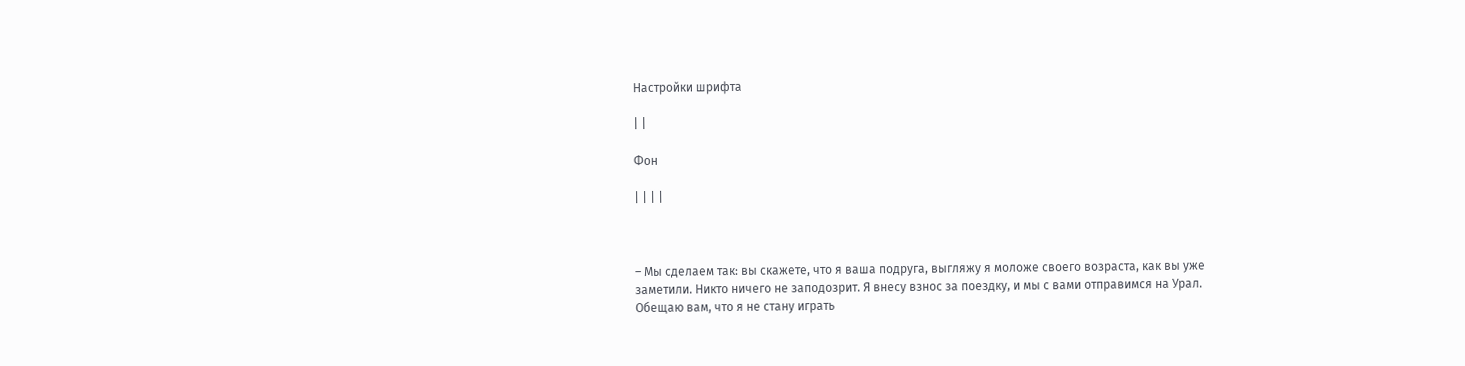Настройки шрифта

| |

Фон

| | | |



– Мы сделаем так: вы скажете, что я ваша подруга, выгляжу я моложе своего возраста, как вы уже заметили. Никто ничего не заподозрит. Я внесу взнос за поездку, и мы с вами отправимся на Урал. Обещаю вам, что я не стану играть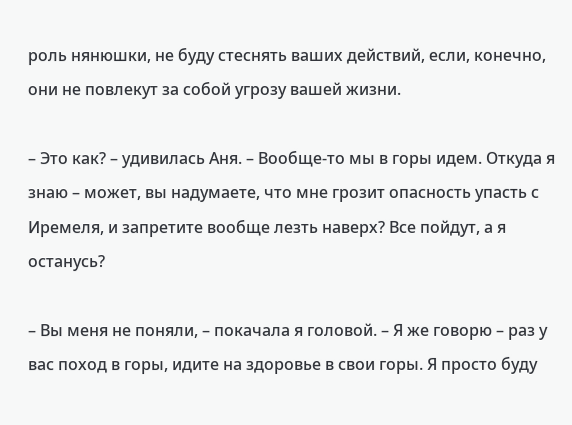роль нянюшки, не буду стеснять ваших действий, если, конечно, они не повлекут за собой угрозу вашей жизни.

– Это как? – удивилась Аня. – Вообще-то мы в горы идем. Откуда я знаю – может, вы надумаете, что мне грозит опасность упасть с Иремеля, и запретите вообще лезть наверх? Все пойдут, а я останусь?

– Вы меня не поняли, – покачала я головой. – Я же говорю – раз у вас поход в горы, идите на здоровье в свои горы. Я просто буду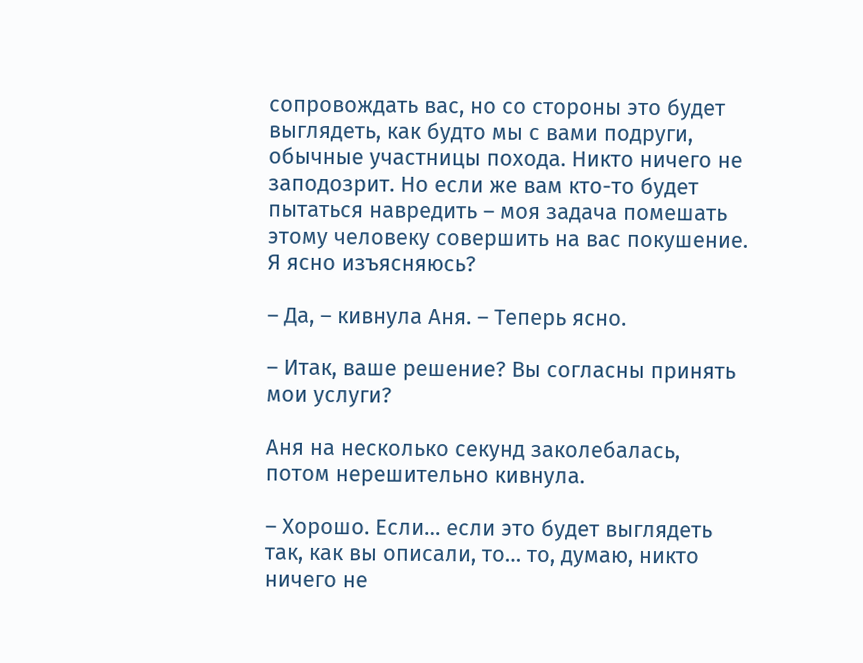сопровождать вас, но со стороны это будет выглядеть, как будто мы с вами подруги, обычные участницы похода. Никто ничего не заподозрит. Но если же вам кто-то будет пытаться навредить – моя задача помешать этому человеку совершить на вас покушение. Я ясно изъясняюсь?

– Да, – кивнула Аня. – Теперь ясно.

– Итак, ваше решение? Вы согласны принять мои услуги?

Аня на несколько секунд заколебалась, потом нерешительно кивнула.

– Хорошо. Если… если это будет выглядеть так, как вы описали, то… то, думаю, никто ничего не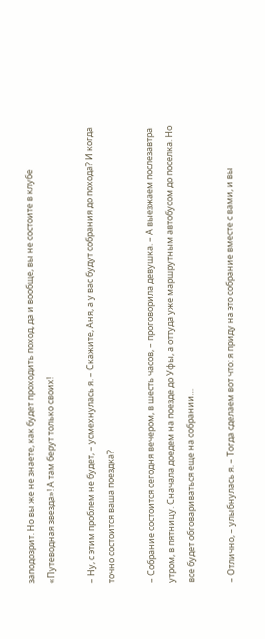заподозрит. Но вы же не знаете, как будет проходить поход, да и вообще, вы не состоите в клубе «Путеводная звезда»! А там берут только своих!

– Ну, с этим проблем не будет, – усмехнулась я. – Скажите, Аня, а у вас будут собрания до похода? И когда точно состоится ваша поездка?

– Собрание состоится сегодня вечером, в шесть часов, – проговорила девушка. – А выезжаем послезавтра утром, в пятницу. Сначала доедем на поезде до Уфы, а оттуда уже маршрутным автобусом до поселка. Но все будет обговариваться еще на собрании…

– Отлично, – улыбнулась я. – Тогда сделаем вот что: я приду на это собрание вместе с вами, и вы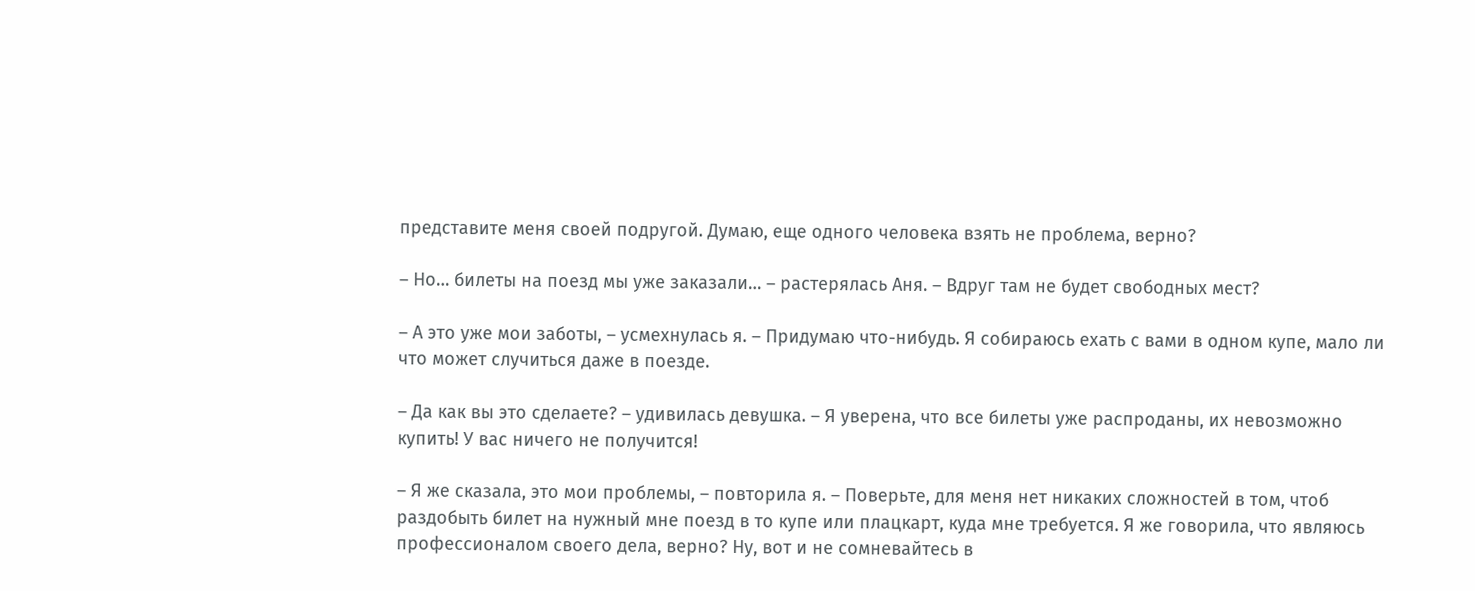представите меня своей подругой. Думаю, еще одного человека взять не проблема, верно?

– Но… билеты на поезд мы уже заказали… – растерялась Аня. – Вдруг там не будет свободных мест?

– А это уже мои заботы, – усмехнулась я. – Придумаю что-нибудь. Я собираюсь ехать с вами в одном купе, мало ли что может случиться даже в поезде.

– Да как вы это сделаете? – удивилась девушка. – Я уверена, что все билеты уже распроданы, их невозможно купить! У вас ничего не получится!

– Я же сказала, это мои проблемы, – повторила я. – Поверьте, для меня нет никаких сложностей в том, чтоб раздобыть билет на нужный мне поезд в то купе или плацкарт, куда мне требуется. Я же говорила, что являюсь профессионалом своего дела, верно? Ну, вот и не сомневайтесь в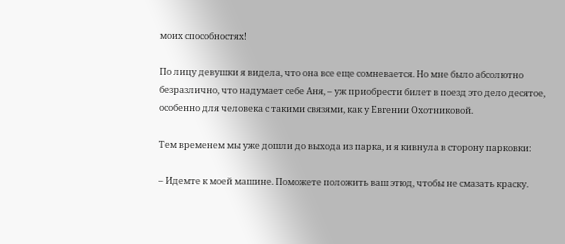моих способностях!

По лицу девушки я видела, что она все еще сомневается. Но мне было абсолютно безразлично, что надумает себе Аня, – уж приобрести билет в поезд это дело десятое, особенно для человека с такими связями, как у Евгении Охотниковой.

Тем временем мы уже дошли до выхода из парка, и я кивнула в сторону парковки:

– Идемте к моей машине. Поможете положить ваш этюд, чтобы не смазать краску.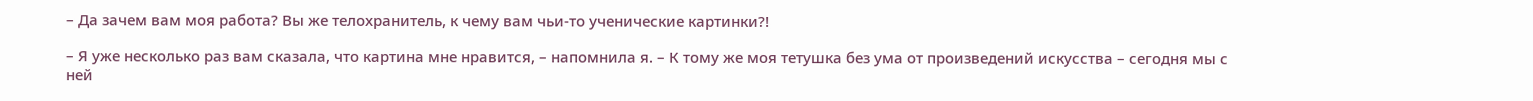– Да зачем вам моя работа? Вы же телохранитель, к чему вам чьи-то ученические картинки?!

– Я уже несколько раз вам сказала, что картина мне нравится, – напомнила я. – К тому же моя тетушка без ума от произведений искусства – сегодня мы с ней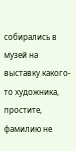собирались в музей на выставку какого-то художника, простите, фамилию не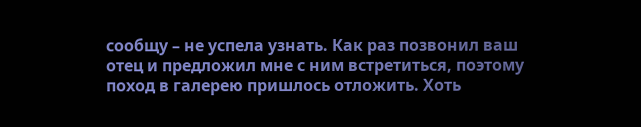сообщу – не успела узнать. Как раз позвонил ваш отец и предложил мне с ним встретиться, поэтому поход в галерею пришлось отложить. Хоть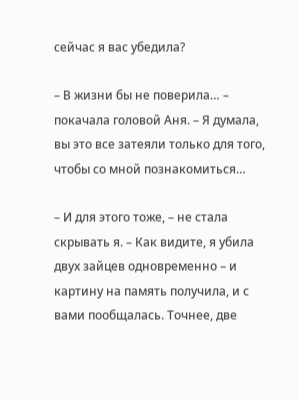сейчас я вас убедила?

– В жизни бы не поверила… – покачала головой Аня. – Я думала, вы это все затеяли только для того, чтобы со мной познакомиться…

– И для этого тоже, – не стала скрывать я. – Как видите, я убила двух зайцев одновременно – и картину на память получила, и с вами пообщалась. Точнее, две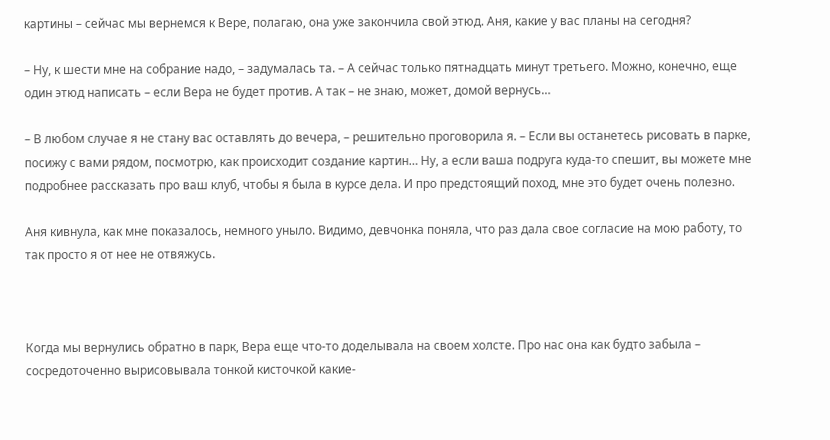картины – сейчас мы вернемся к Вере, полагаю, она уже закончила свой этюд. Аня, какие у вас планы на сегодня?

– Ну, к шести мне на собрание надо, – задумалась та. – А сейчас только пятнадцать минут третьего. Можно, конечно, еще один этюд написать – если Вера не будет против. А так – не знаю, может, домой вернусь…

– В любом случае я не стану вас оставлять до вечера, – решительно проговорила я. – Если вы останетесь рисовать в парке, посижу с вами рядом, посмотрю, как происходит создание картин… Ну, а если ваша подруга куда-то спешит, вы можете мне подробнее рассказать про ваш клуб, чтобы я была в курсе дела. И про предстоящий поход, мне это будет очень полезно.

Аня кивнула, как мне показалось, немного уныло. Видимо, девчонка поняла, что раз дала свое согласие на мою работу, то так просто я от нее не отвяжусь.



Когда мы вернулись обратно в парк, Вера еще что-то доделывала на своем холсте. Про нас она как будто забыла – сосредоточенно вырисовывала тонкой кисточкой какие-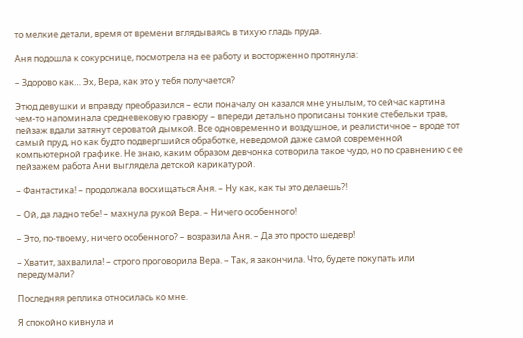то мелкие детали, время от времени вглядываясь в тихую гладь пруда.

Аня подошла к сокурснице, посмотрела на ее работу и восторженно протянула:

– Здорово как… Эх, Вера, как это у тебя получается?

Этюд девушки и вправду преобразился – если поначалу он казался мне унылым, то сейчас картина чем-то напоминала средневековую гравюру – впереди детально прописаны тонкие стебельки трав, пейзаж вдали затянут сероватой дымкой. Все одновременно и воздушное, и реалистичное – вроде тот самый пруд, но как будто подвергшийся обработке, неведомой даже самой современной компьютерной графике. Не знаю, каким образом девчонка сотворила такое чудо, но по сравнению с ее пейзажем работа Ани выглядела детской карикатурой.

– Фантастика! – продолжала восхищаться Аня. – Ну как, как ты это делаешь?!

– Ой, да ладно тебе! – махнула рукой Вера. – Ничего особенного!

– Это, по-твоему, ничего особенного? – возразила Аня. – Да это просто шедевр!

– Хватит, захвалила! – строго проговорила Вера. – Так, я закончила. Что, будете покупать или передумали?

Последняя реплика относилась ко мне.

Я спокойно кивнула и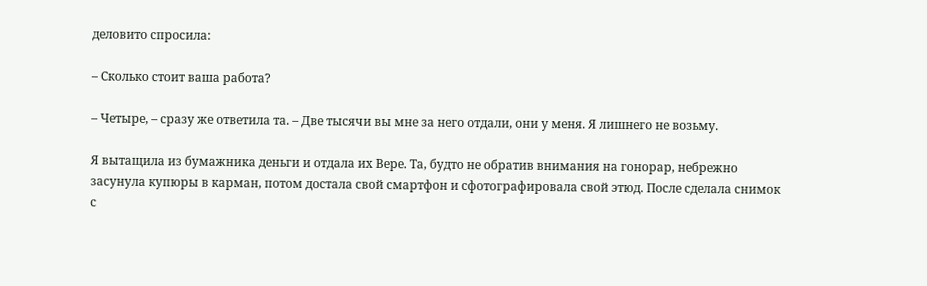деловито спросила:

– Сколько стоит ваша работа?

– Четыре, – сразу же ответила та. – Две тысячи вы мне за него отдали, они у меня. Я лишнего не возьму.

Я вытащила из бумажника деньги и отдала их Вере. Та, будто не обратив внимания на гонорар, небрежно засунула купюры в карман, потом достала свой смартфон и сфотографировала свой этюд. После сделала снимок с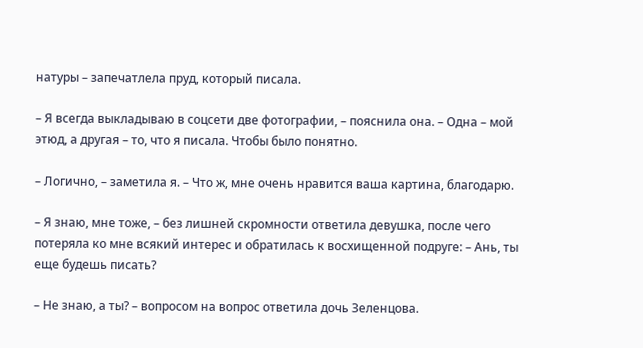натуры – запечатлела пруд, который писала.

– Я всегда выкладываю в соцсети две фотографии, – пояснила она. – Одна – мой этюд, а другая – то, что я писала. Чтобы было понятно.

– Логично, – заметила я. – Что ж, мне очень нравится ваша картина, благодарю.

– Я знаю, мне тоже, – без лишней скромности ответила девушка, после чего потеряла ко мне всякий интерес и обратилась к восхищенной подруге: – Ань, ты еще будешь писать?

– Не знаю, а ты? – вопросом на вопрос ответила дочь Зеленцова.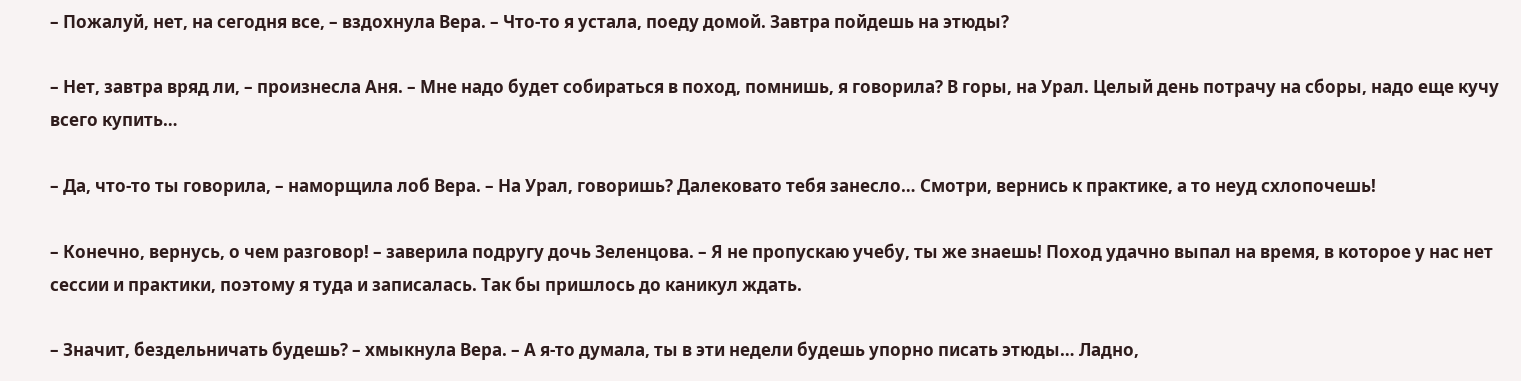– Пожалуй, нет, на сегодня все, – вздохнула Вера. – Что-то я устала, поеду домой. Завтра пойдешь на этюды?

– Нет, завтра вряд ли, – произнесла Аня. – Мне надо будет собираться в поход, помнишь, я говорила? В горы, на Урал. Целый день потрачу на сборы, надо еще кучу всего купить…

– Да, что-то ты говорила, – наморщила лоб Вера. – На Урал, говоришь? Далековато тебя занесло… Смотри, вернись к практике, а то неуд схлопочешь!

– Конечно, вернусь, о чем разговор! – заверила подругу дочь Зеленцова. – Я не пропускаю учебу, ты же знаешь! Поход удачно выпал на время, в которое у нас нет сессии и практики, поэтому я туда и записалась. Так бы пришлось до каникул ждать.

– Значит, бездельничать будешь? – хмыкнула Вера. – А я-то думала, ты в эти недели будешь упорно писать этюды… Ладно,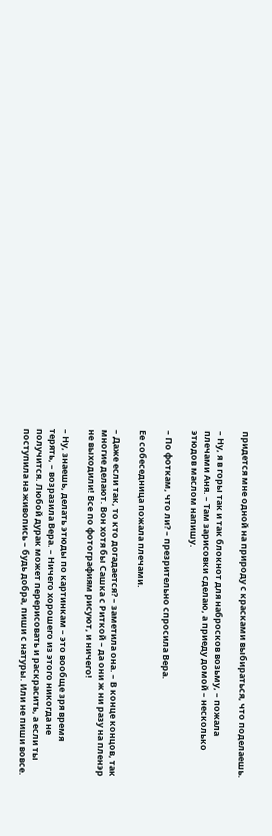придется мне одной на природу с красками выбираться, что поделаешь.

– Ну, я в горы так и так блокнот для набросков возьму, – пожала плечами Аня. – Там зарисовки сделаю, а приеду домой – несколько этюдов маслом напишу.

– По фоткам, что ли? – презрительно спросила Вера.

Ее собеседница пожала плечами.

– Даже если так, то кто догадается? – заметила она. – В конце концов, так многие делают. Вон хотя бы Сашка с Риткой – да они ж ни разу на пленэр не выходили! Все по фотографиям рисуют, и ничего!

– Ну, знаешь, делать этюды по картинкам – это вообще зря время терять, – возразила Вера. – Ничего хорошего из этого никогда не получится. Любой дурак может перерисовать и раскрасить, а если ты поступила на живопись – будь добра, пиши с натуры. Или не пиши вовсе.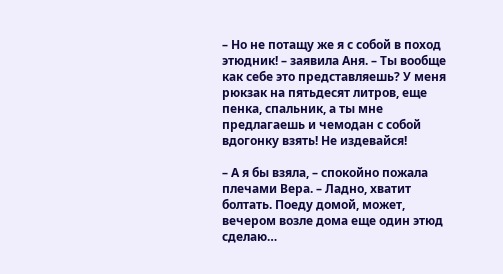– Но не потащу же я с собой в поход этюдник! – заявила Аня. – Ты вообще как себе это представляешь? У меня рюкзак на пятьдесят литров, еще пенка, спальник, а ты мне предлагаешь и чемодан с собой вдогонку взять! Не издевайся!

– А я бы взяла, – спокойно пожала плечами Вера. – Ладно, хватит болтать. Поеду домой, может, вечером возле дома еще один этюд сделаю…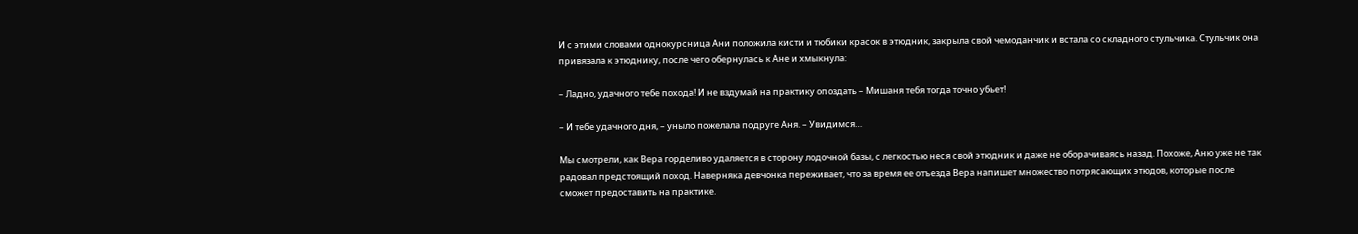И с этими словами однокурсница Ани положила кисти и тюбики красок в этюдник, закрыла свой чемоданчик и встала со складного стульчика. Стульчик она привязала к этюднику, после чего обернулась к Ане и хмыкнула:

– Ладно, удачного тебе похода! И не вздумай на практику опоздать – Мишаня тебя тогда точно убьет!

– И тебе удачного дня, – уныло пожелала подруге Аня. – Увидимся…

Мы смотрели, как Вера горделиво удаляется в сторону лодочной базы, с легкостью неся свой этюдник и даже не оборачиваясь назад. Похоже, Аню уже не так радовал предстоящий поход. Наверняка девчонка переживает, что за время ее отъезда Вера напишет множество потрясающих этюдов, которые после сможет предоставить на практике.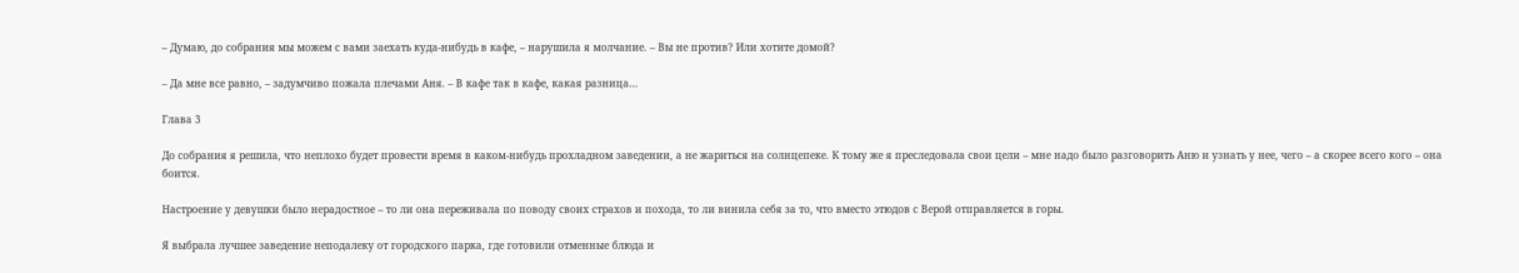– Думаю, до собрания мы можем с вами заехать куда-нибудь в кафе, – нарушила я молчание. – Вы не против? Или хотите домой?

– Да мне все равно, – задумчиво пожала плечами Аня. – В кафе так в кафе, какая разница…

Глава 3

До собрания я решила, что неплохо будет провести время в каком-нибудь прохладном заведении, а не жариться на солнцепеке. К тому же я преследовала свои цели – мне надо было разговорить Аню и узнать у нее, чего – а скорее всего кого – она боится.

Настроение у девушки было нерадостное – то ли она переживала по поводу своих страхов и похода, то ли винила себя за то, что вместо этюдов с Верой отправляется в горы.

Я выбрала лучшее заведение неподалеку от городского парка, где готовили отменные блюда и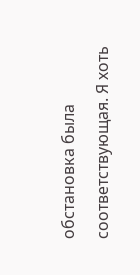обстановка была соответствующая. Я хоть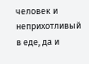человек и неприхотливый в еде, да и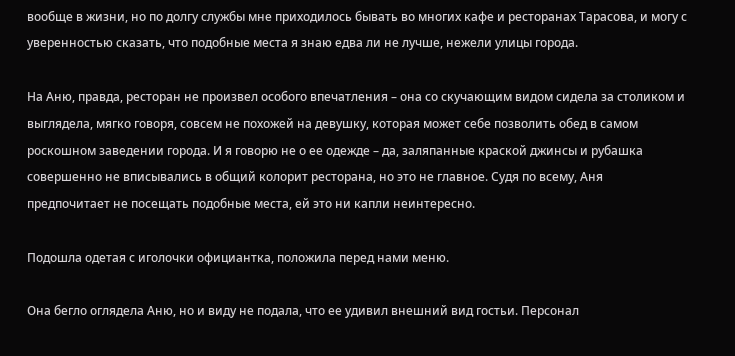вообще в жизни, но по долгу службы мне приходилось бывать во многих кафе и ресторанах Тарасова, и могу с уверенностью сказать, что подобные места я знаю едва ли не лучше, нежели улицы города.

На Аню, правда, ресторан не произвел особого впечатления – она со скучающим видом сидела за столиком и выглядела, мягко говоря, совсем не похожей на девушку, которая может себе позволить обед в самом роскошном заведении города. И я говорю не о ее одежде – да, заляпанные краской джинсы и рубашка совершенно не вписывались в общий колорит ресторана, но это не главное. Судя по всему, Аня предпочитает не посещать подобные места, ей это ни капли неинтересно.

Подошла одетая с иголочки официантка, положила перед нами меню.

Она бегло оглядела Аню, но и виду не подала, что ее удивил внешний вид гостьи. Персонал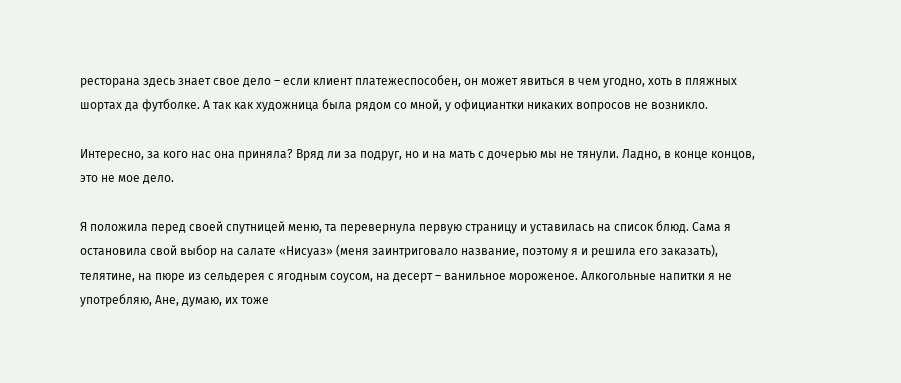ресторана здесь знает свое дело – если клиент платежеспособен, он может явиться в чем угодно, хоть в пляжных шортах да футболке. А так как художница была рядом со мной, у официантки никаких вопросов не возникло.

Интересно, за кого нас она приняла? Вряд ли за подруг, но и на мать с дочерью мы не тянули. Ладно, в конце концов, это не мое дело.

Я положила перед своей спутницей меню, та перевернула первую страницу и уставилась на список блюд. Сама я остановила свой выбор на салате «Нисуаз» (меня заинтриговало название, поэтому я и решила его заказать), телятине, на пюре из сельдерея с ягодным соусом, на десерт – ванильное мороженое. Алкогольные напитки я не употребляю, Ане, думаю, их тоже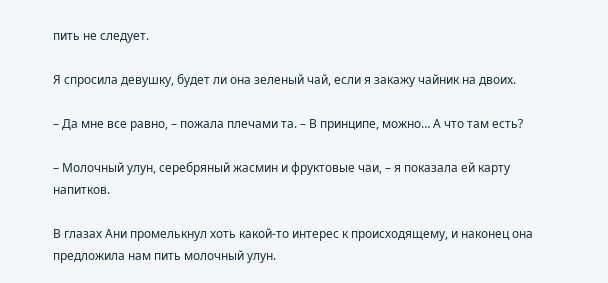пить не следует.

Я спросила девушку, будет ли она зеленый чай, если я закажу чайник на двоих.

– Да мне все равно, – пожала плечами та. – В принципе, можно… А что там есть?

– Молочный улун, серебряный жасмин и фруктовые чаи, – я показала ей карту напитков.

В глазах Ани промелькнул хоть какой-то интерес к происходящему, и наконец она предложила нам пить молочный улун.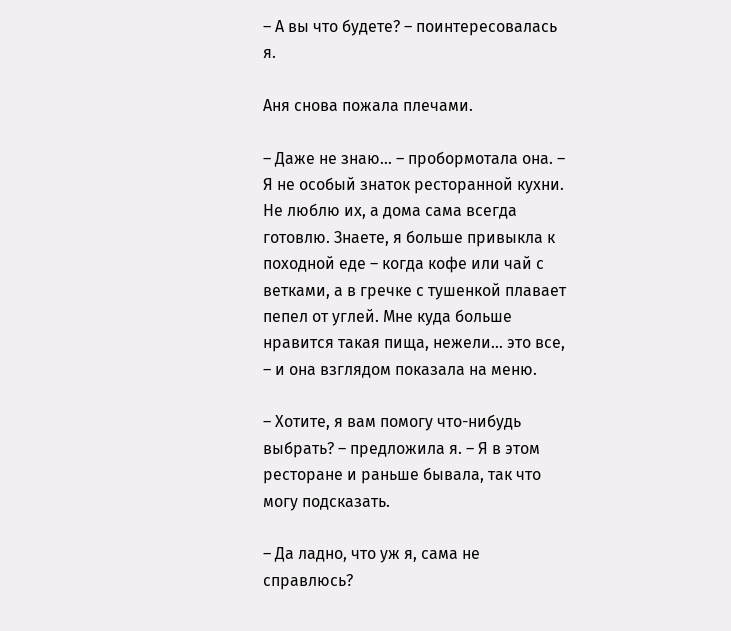– А вы что будете? – поинтересовалась я.

Аня снова пожала плечами.

– Даже не знаю… – пробормотала она. – Я не особый знаток ресторанной кухни. Не люблю их, а дома сама всегда готовлю. Знаете, я больше привыкла к походной еде – когда кофе или чай с ветками, а в гречке с тушенкой плавает пепел от углей. Мне куда больше нравится такая пища, нежели… это все, – и она взглядом показала на меню.

– Хотите, я вам помогу что-нибудь выбрать? – предложила я. – Я в этом ресторане и раньше бывала, так что могу подсказать.

– Да ладно, что уж я, сама не справлюсь?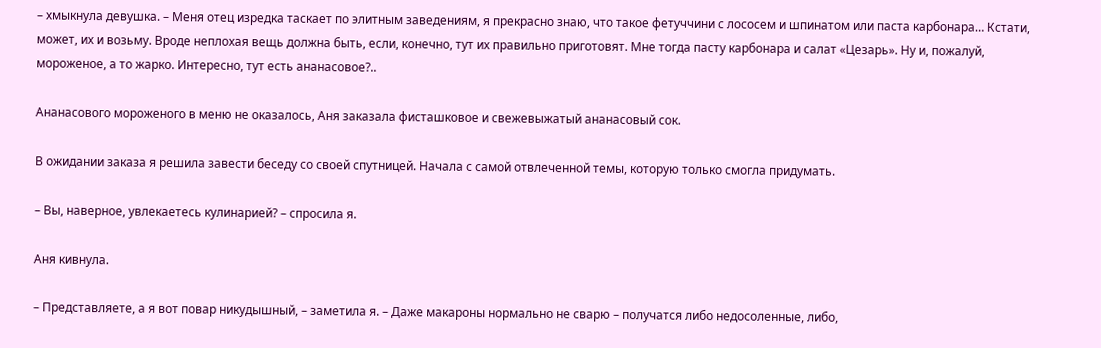– хмыкнула девушка. – Меня отец изредка таскает по элитным заведениям, я прекрасно знаю, что такое фетуччини с лососем и шпинатом или паста карбонара… Кстати, может, их и возьму. Вроде неплохая вещь должна быть, если, конечно, тут их правильно приготовят. Мне тогда пасту карбонара и салат «Цезарь». Ну и, пожалуй, мороженое, а то жарко. Интересно, тут есть ананасовое?..

Ананасового мороженого в меню не оказалось, Аня заказала фисташковое и свежевыжатый ананасовый сок.

В ожидании заказа я решила завести беседу со своей спутницей. Начала с самой отвлеченной темы, которую только смогла придумать.

– Вы, наверное, увлекаетесь кулинарией? – спросила я.

Аня кивнула.

– Представляете, а я вот повар никудышный, – заметила я. – Даже макароны нормально не сварю – получатся либо недосоленные, либо,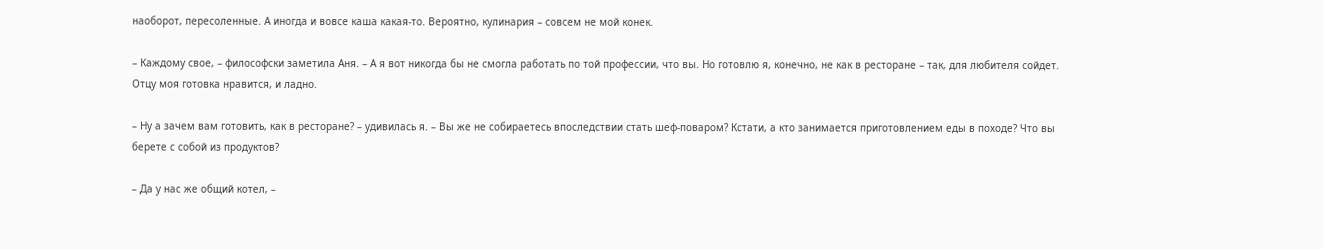наоборот, пересоленные. А иногда и вовсе каша какая-то. Вероятно, кулинария – совсем не мой конек.

– Каждому свое, – философски заметила Аня. – А я вот никогда бы не смогла работать по той профессии, что вы. Но готовлю я, конечно, не как в ресторане – так, для любителя сойдет. Отцу моя готовка нравится, и ладно.

– Ну а зачем вам готовить, как в ресторане? – удивилась я. – Вы же не собираетесь впоследствии стать шеф-поваром? Кстати, а кто занимается приготовлением еды в походе? Что вы берете с собой из продуктов?

– Да у нас же общий котел, –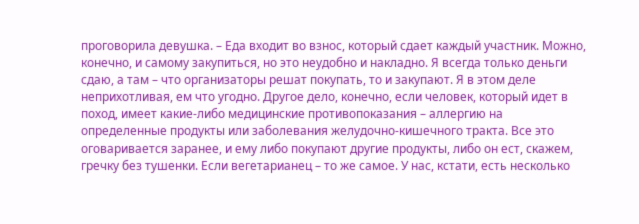проговорила девушка. – Еда входит во взнос, который сдает каждый участник. Можно, конечно, и самому закупиться, но это неудобно и накладно. Я всегда только деньги сдаю, а там – что организаторы решат покупать, то и закупают. Я в этом деле неприхотливая, ем что угодно. Другое дело, конечно, если человек, который идет в поход, имеет какие-либо медицинские противопоказания – аллергию на определенные продукты или заболевания желудочно-кишечного тракта. Все это оговаривается заранее, и ему либо покупают другие продукты, либо он ест, скажем, гречку без тушенки. Если вегетарианец – то же самое. У нас, кстати, есть несколько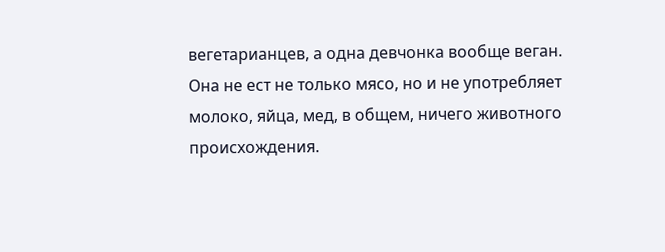вегетарианцев, а одна девчонка вообще веган. Она не ест не только мясо, но и не употребляет молоко, яйца, мед, в общем, ничего животного происхождения.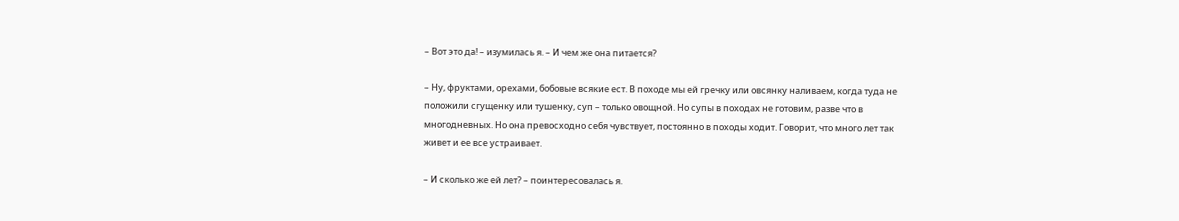– Вот это да! – изумилась я. – И чем же она питается?

– Ну, фруктами, орехами, бобовые всякие ест. В походе мы ей гречку или овсянку наливаем, когда туда не положили сгущенку или тушенку, суп – только овощной. Но супы в походах не готовим, разве что в многодневных. Но она превосходно себя чувствует, постоянно в походы ходит. Говорит, что много лет так живет и ее все устраивает.

– И сколько же ей лет? – поинтересовалась я.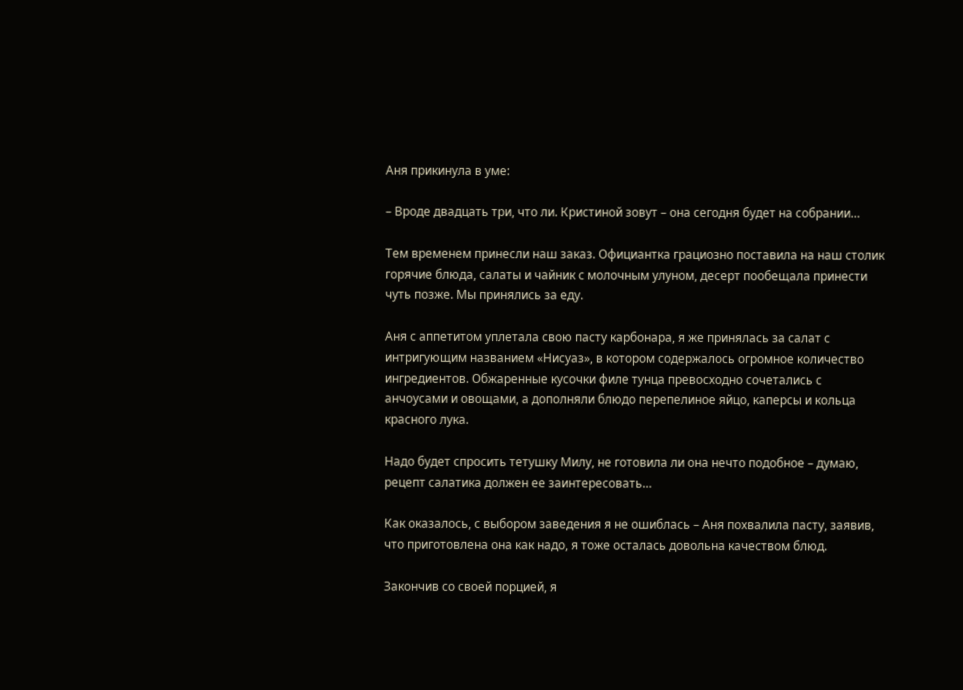Аня прикинула в уме:

– Вроде двадцать три, что ли. Кристиной зовут – она сегодня будет на собрании…

Тем временем принесли наш заказ. Официантка грациозно поставила на наш столик горячие блюда, салаты и чайник с молочным улуном, десерт пообещала принести чуть позже. Мы принялись за еду.

Аня с аппетитом уплетала свою пасту карбонара, я же принялась за салат с интригующим названием «Нисуаз», в котором содержалось огромное количество ингредиентов. Обжаренные кусочки филе тунца превосходно сочетались с анчоусами и овощами, а дополняли блюдо перепелиное яйцо, каперсы и кольца красного лука.

Надо будет спросить тетушку Милу, не готовила ли она нечто подобное – думаю, рецепт салатика должен ее заинтересовать…

Как оказалось, с выбором заведения я не ошиблась – Аня похвалила пасту, заявив, что приготовлена она как надо, я тоже осталась довольна качеством блюд.

Закончив со своей порцией, я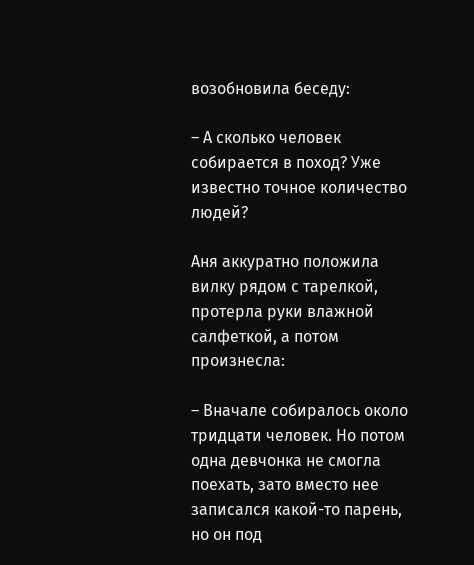возобновила беседу:

– А сколько человек собирается в поход? Уже известно точное количество людей?

Аня аккуратно положила вилку рядом с тарелкой, протерла руки влажной салфеткой, а потом произнесла:

– Вначале собиралось около тридцати человек. Но потом одна девчонка не смогла поехать, зато вместо нее записался какой-то парень, но он под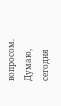вопросом. Думаю, сегодня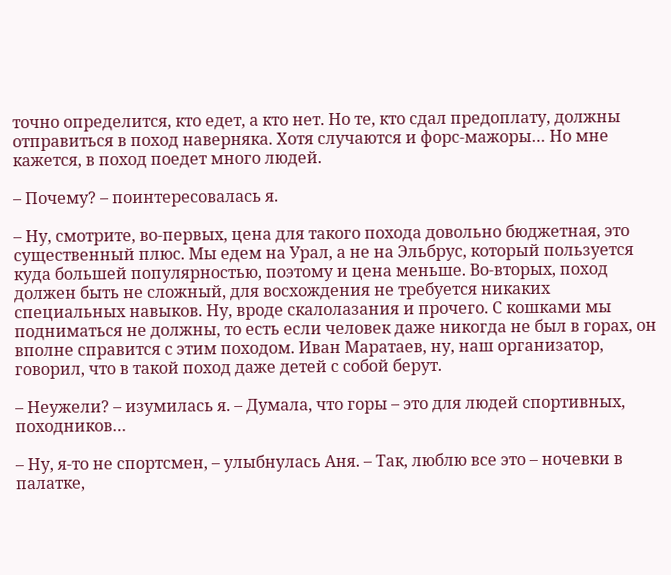точно определится, кто едет, а кто нет. Но те, кто сдал предоплату, должны отправиться в поход наверняка. Хотя случаются и форс-мажоры… Но мне кажется, в поход поедет много людей.

– Почему? – поинтересовалась я.

– Ну, смотрите, во-первых, цена для такого похода довольно бюджетная, это существенный плюс. Мы едем на Урал, а не на Эльбрус, который пользуется куда большей популярностью, поэтому и цена меньше. Во-вторых, поход должен быть не сложный, для восхождения не требуется никаких специальных навыков. Ну, вроде скалолазания и прочего. С кошками мы подниматься не должны, то есть если человек даже никогда не был в горах, он вполне справится с этим походом. Иван Маратаев, ну, наш организатор, говорил, что в такой поход даже детей с собой берут.

– Неужели? – изумилась я. – Думала, что горы – это для людей спортивных, походников…

– Ну, я-то не спортсмен, – улыбнулась Аня. – Так, люблю все это – ночевки в палатке,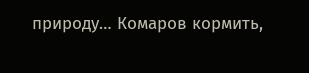природу… Комаров кормить,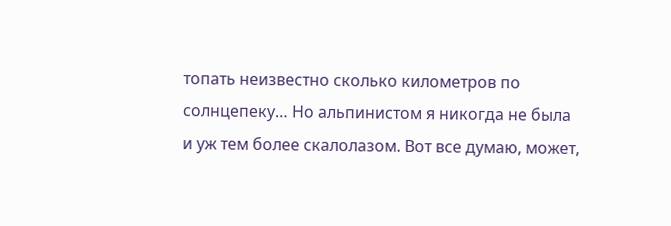топать неизвестно сколько километров по солнцепеку… Но альпинистом я никогда не была и уж тем более скалолазом. Вот все думаю, может,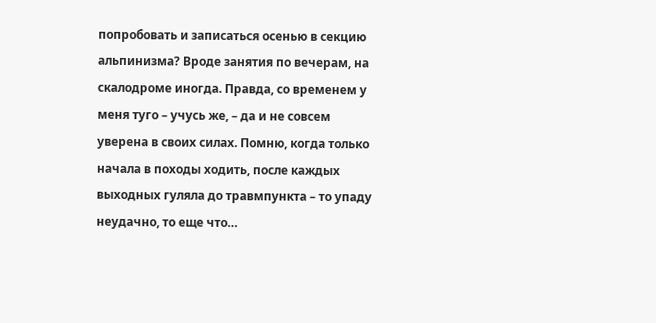попробовать и записаться осенью в секцию альпинизма? Вроде занятия по вечерам, на скалодроме иногда. Правда, со временем у меня туго – учусь же, – да и не совсем уверена в своих силах. Помню, когда только начала в походы ходить, после каждых выходных гуляла до травмпункта – то упаду неудачно, то еще что…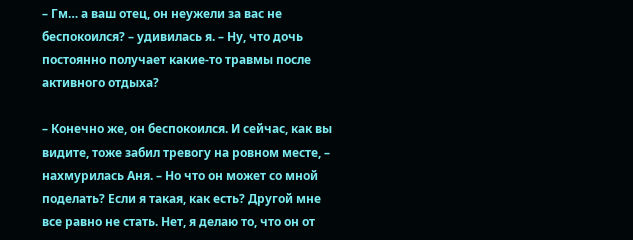– Гм… а ваш отец, он неужели за вас не беспокоился? – удивилась я. – Ну, что дочь постоянно получает какие-то травмы после активного отдыха?

– Конечно же, он беспокоился. И сейчас, как вы видите, тоже забил тревогу на ровном месте, – нахмурилась Аня. – Но что он может со мной поделать? Если я такая, как есть? Другой мне все равно не стать. Нет, я делаю то, что он от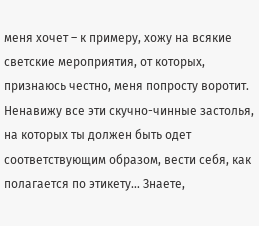меня хочет – к примеру, хожу на всякие светские мероприятия, от которых, признаюсь честно, меня попросту воротит. Ненавижу все эти скучно-чинные застолья, на которых ты должен быть одет соответствующим образом, вести себя, как полагается по этикету… Знаете,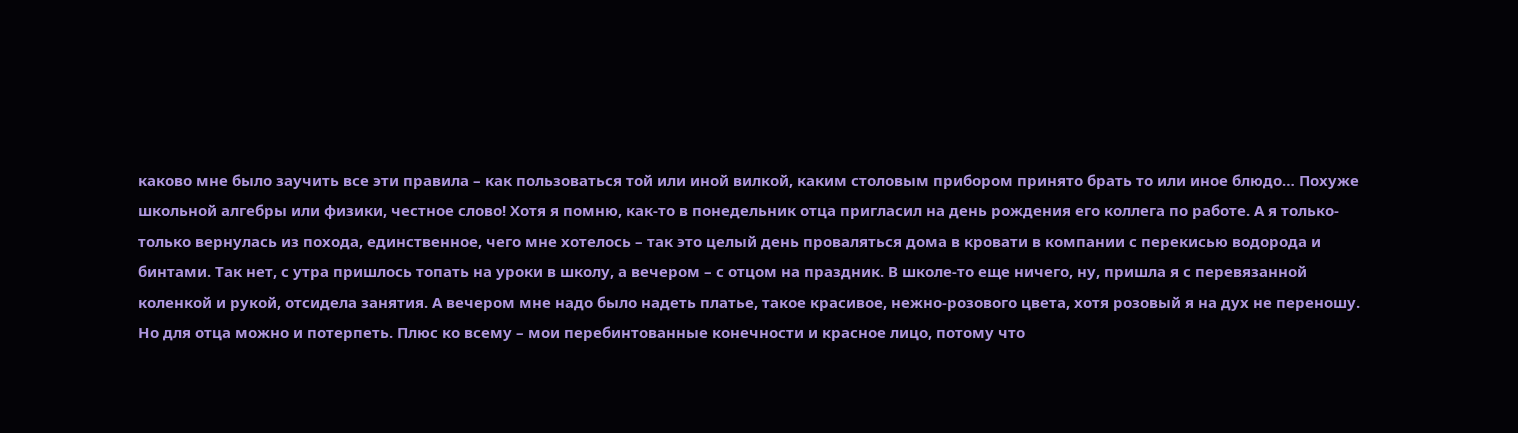каково мне было заучить все эти правила – как пользоваться той или иной вилкой, каким столовым прибором принято брать то или иное блюдо… Похуже школьной алгебры или физики, честное слово! Хотя я помню, как-то в понедельник отца пригласил на день рождения его коллега по работе. А я только-только вернулась из похода, единственное, чего мне хотелось – так это целый день проваляться дома в кровати в компании с перекисью водорода и бинтами. Так нет, с утра пришлось топать на уроки в школу, а вечером – с отцом на праздник. В школе-то еще ничего, ну, пришла я с перевязанной коленкой и рукой, отсидела занятия. А вечером мне надо было надеть платье, такое красивое, нежно-розового цвета, хотя розовый я на дух не переношу. Но для отца можно и потерпеть. Плюс ко всему – мои перебинтованные конечности и красное лицо, потому что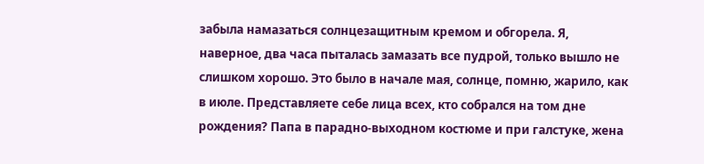забыла намазаться солнцезащитным кремом и обгорела. Я, наверное, два часа пыталась замазать все пудрой, только вышло не слишком хорошо. Это было в начале мая, солнце, помню, жарило, как в июле. Представляете себе лица всех, кто собрался на том дне рождения? Папа в парадно-выходном костюме и при галстуке, жена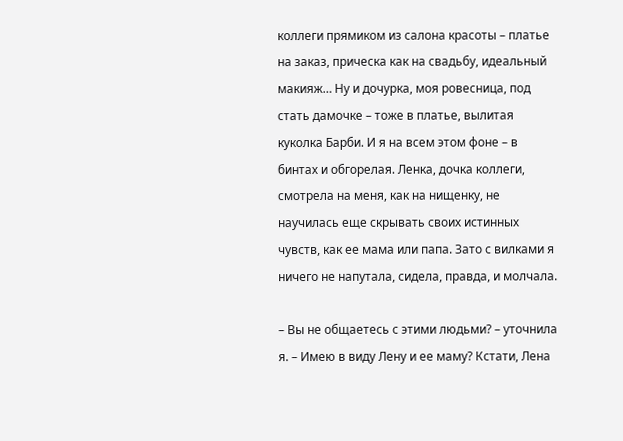коллеги прямиком из салона красоты – платье на заказ, прическа как на свадьбу, идеальный макияж… Ну и дочурка, моя ровесница, под стать дамочке – тоже в платье, вылитая куколка Барби. И я на всем этом фоне – в бинтах и обгорелая. Ленка, дочка коллеги, смотрела на меня, как на нищенку, не научилась еще скрывать своих истинных чувств, как ее мама или папа. Зато с вилками я ничего не напутала, сидела, правда, и молчала.

– Вы не общаетесь с этими людьми? – уточнила я. – Имею в виду Лену и ее маму? Кстати, Лена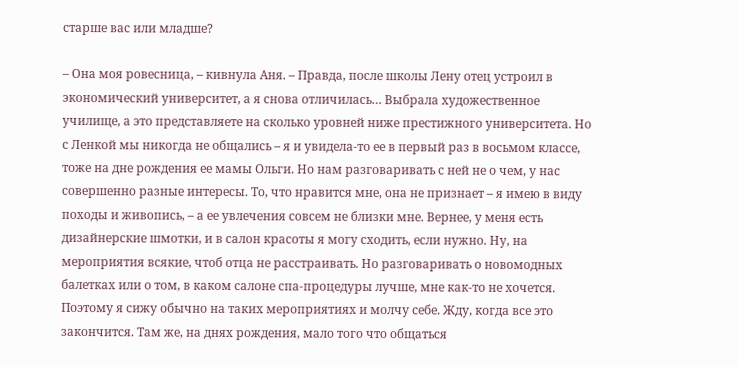старше вас или младше?

– Она моя ровесница, – кивнула Аня. – Правда, после школы Лену отец устроил в экономический университет, а я снова отличилась… Выбрала художественное училище, а это представляете на сколько уровней ниже престижного университета. Но с Ленкой мы никогда не общались – я и увидела-то ее в первый раз в восьмом классе, тоже на дне рождения ее мамы Ольги. Но нам разговаривать с ней не о чем, у нас совершенно разные интересы. То, что нравится мне, она не признает – я имею в виду походы и живопись, – а ее увлечения совсем не близки мне. Вернее, у меня есть дизайнерские шмотки, и в салон красоты я могу сходить, если нужно. Ну, на мероприятия всякие, чтоб отца не расстраивать. Но разговаривать о новомодных балетках или о том, в каком салоне спа-процедуры лучше, мне как-то не хочется. Поэтому я сижу обычно на таких мероприятиях и молчу себе. Жду, когда все это закончится. Там же, на днях рождения, мало того что общаться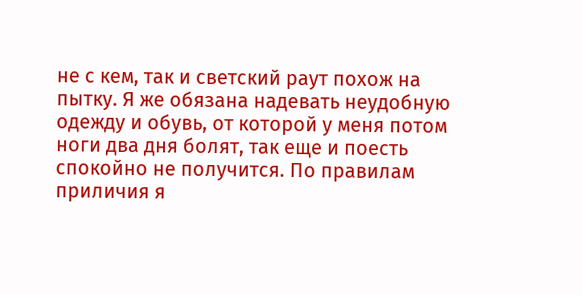не с кем, так и светский раут похож на пытку. Я же обязана надевать неудобную одежду и обувь, от которой у меня потом ноги два дня болят, так еще и поесть спокойно не получится. По правилам приличия я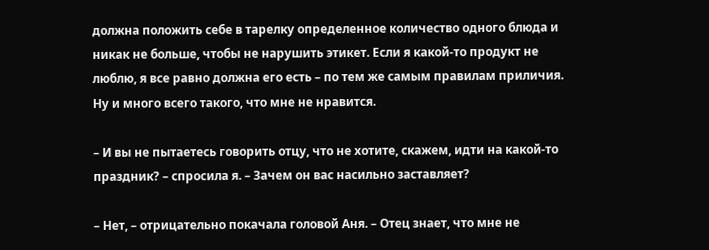должна положить себе в тарелку определенное количество одного блюда и никак не больше, чтобы не нарушить этикет. Если я какой-то продукт не люблю, я все равно должна его есть – по тем же самым правилам приличия. Ну и много всего такого, что мне не нравится.

– И вы не пытаетесь говорить отцу, что не хотите, скажем, идти на какой-то праздник? – спросила я. – Зачем он вас насильно заставляет?

– Нет, – отрицательно покачала головой Аня. – Отец знает, что мне не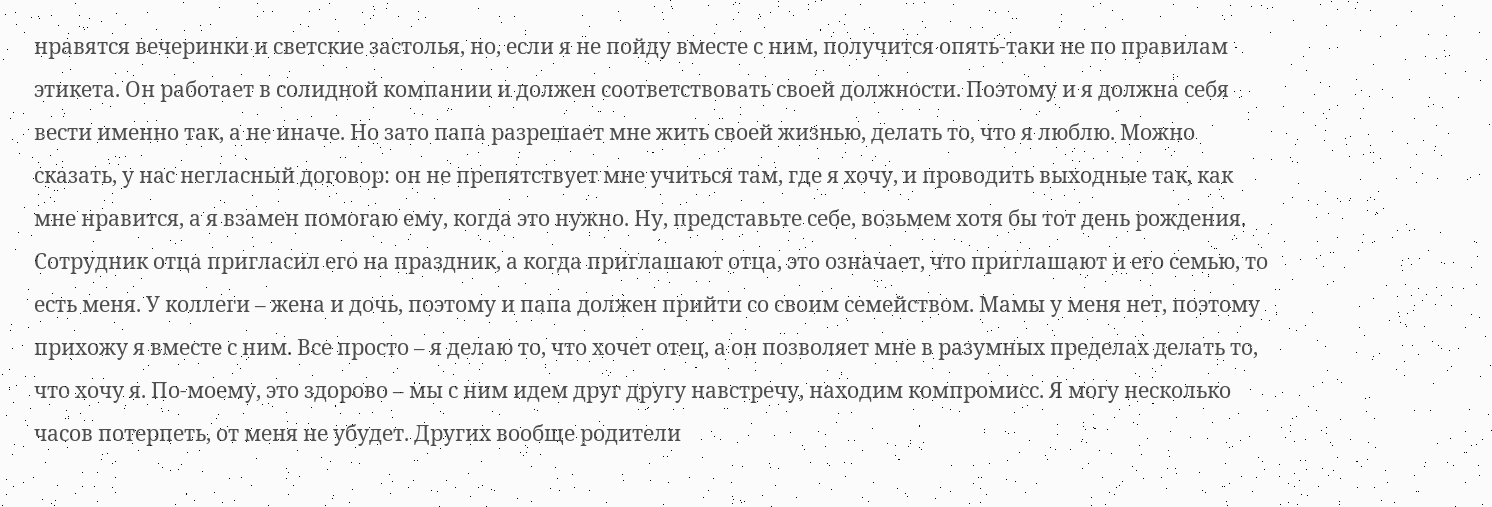нравятся вечеринки и светские застолья, но, если я не пойду вместе с ним, получится опять-таки не по правилам этикета. Он работает в солидной компании и должен соответствовать своей должности. Поэтому и я должна себя вести именно так, а не иначе. Но зато папа разрешает мне жить своей жизнью, делать то, что я люблю. Можно сказать, у нас негласный договор: он не препятствует мне учиться там, где я хочу, и проводить выходные так, как мне нравится, а я взамен помогаю ему, когда это нужно. Ну, представьте себе, возьмем хотя бы тот день рождения. Сотрудник отца пригласил его на праздник, а когда приглашают отца, это означает, что приглашают и его семью, то есть меня. У коллеги – жена и дочь, поэтому и папа должен прийти со своим семейством. Мамы у меня нет, поэтому прихожу я вместе с ним. Все просто – я делаю то, что хочет отец, а он позволяет мне в разумных пределах делать то, что хочу я. По-моему, это здорово – мы с ним идем друг другу навстречу, находим компромисс. Я могу несколько часов потерпеть, от меня не убудет. Других вообще родители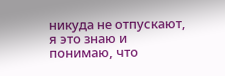никуда не отпускают, я это знаю и понимаю, что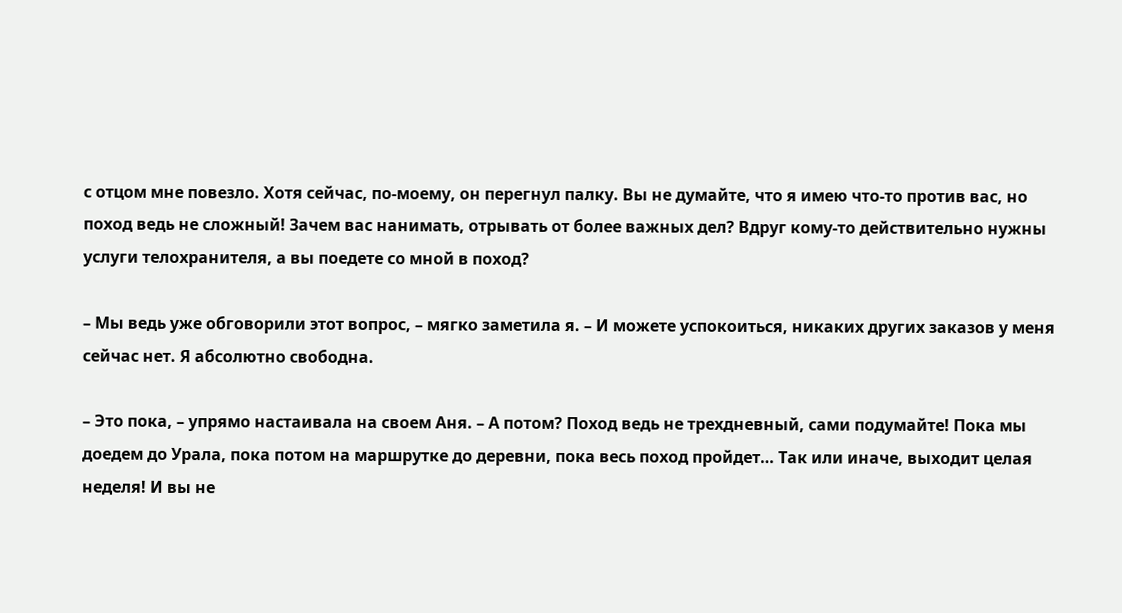с отцом мне повезло. Хотя сейчас, по-моему, он перегнул палку. Вы не думайте, что я имею что-то против вас, но поход ведь не сложный! Зачем вас нанимать, отрывать от более важных дел? Вдруг кому-то действительно нужны услуги телохранителя, а вы поедете со мной в поход?

– Мы ведь уже обговорили этот вопрос, – мягко заметила я. – И можете успокоиться, никаких других заказов у меня сейчас нет. Я абсолютно свободна.

– Это пока, – упрямо настаивала на своем Аня. – А потом? Поход ведь не трехдневный, сами подумайте! Пока мы доедем до Урала, пока потом на маршрутке до деревни, пока весь поход пройдет… Так или иначе, выходит целая неделя! И вы не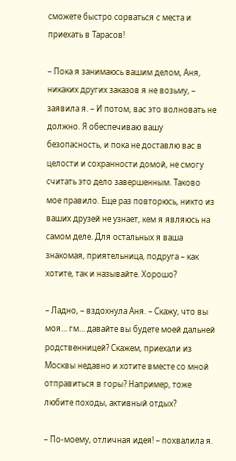сможете быстро сорваться с места и приехать в Тарасов!

– Пока я занимаюсь вашим делом, Аня, никаких других заказов я не возьму, – заявила я. – И потом, вас это волновать не должно. Я обеспечиваю вашу безопасность, и пока не доставлю вас в целости и сохранности домой, не смогу считать это дело завершенным. Таково мое правило. Еще раз повторюсь, никто из ваших друзей не узнает, кем я являюсь на самом деле. Для остальных я ваша знакомая, приятельница, подруга – как хотите, так и называйте. Хорошо?

– Ладно, – вздохнула Аня. – Скажу, что вы моя… гм… давайте вы будете моей дальней родственницей? Скажем, приехали из Москвы недавно и хотите вместе со мной отправиться в горы? Например, тоже любите походы, активный отдых?

– По-моему, отличная идея! – похвалила я.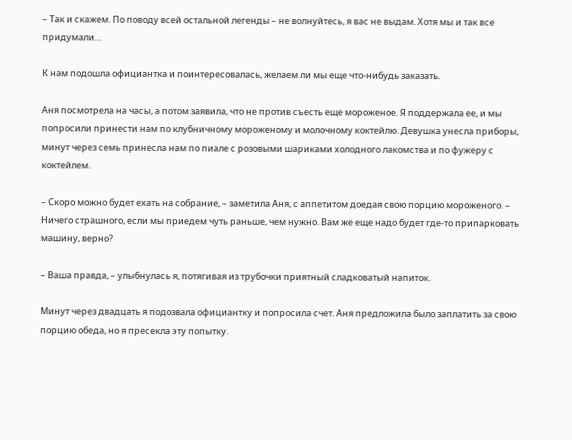– Так и скажем. По поводу всей остальной легенды – не волнуйтесь, я вас не выдам. Хотя мы и так все придумали…

К нам подошла официантка и поинтересовалась, желаем ли мы еще что-нибудь заказать.

Аня посмотрела на часы, а потом заявила, что не против съесть еще мороженое. Я поддержала ее, и мы попросили принести нам по клубничному мороженому и молочному коктейлю. Девушка унесла приборы, минут через семь принесла нам по пиале с розовыми шариками холодного лакомства и по фужеру с коктейлем.

– Скоро можно будет ехать на собрание, – заметила Аня, с аппетитом доедая свою порцию мороженого. – Ничего страшного, если мы приедем чуть раньше, чем нужно. Вам же еще надо будет где-то припарковать машину, верно?

– Ваша правда, – улыбнулась я, потягивая из трубочки приятный сладковатый напиток.

Минут через двадцать я подозвала официантку и попросила счет. Аня предложила было заплатить за свою порцию обеда, но я пресекла эту попытку.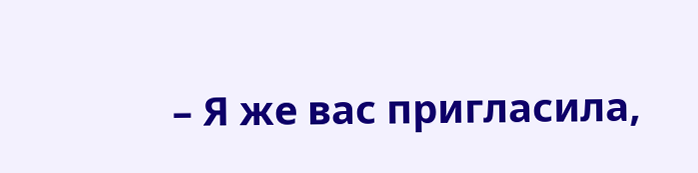– Я же вас пригласила,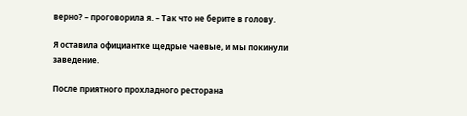верно? – проговорила я. – Так что не берите в голову.

Я оставила официантке щедрые чаевые, и мы покинули заведение.

После приятного прохладного ресторана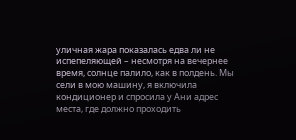уличная жара показалась едва ли не испепеляющей – несмотря на вечернее время, солнце палило, как в полдень. Мы сели в мою машину, я включила кондиционер и спросила у Ани адрес места, где должно проходить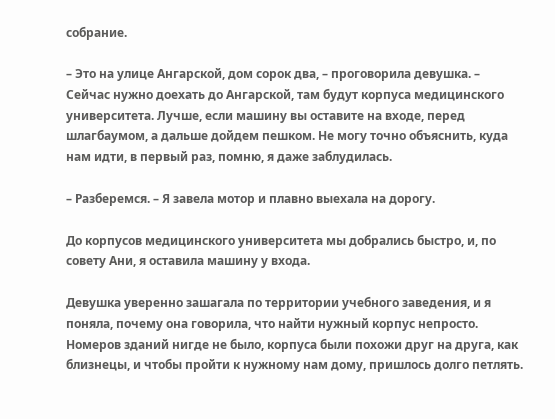собрание.

– Это на улице Ангарской, дом сорок два, – проговорила девушка. – Сейчас нужно доехать до Ангарской, там будут корпуса медицинского университета. Лучше, если машину вы оставите на входе, перед шлагбаумом, а дальше дойдем пешком. Не могу точно объяснить, куда нам идти, в первый раз, помню, я даже заблудилась.

– Разберемся. – Я завела мотор и плавно выехала на дорогу.

До корпусов медицинского университета мы добрались быстро, и, по совету Ани, я оставила машину у входа.

Девушка уверенно зашагала по территории учебного заведения, и я поняла, почему она говорила, что найти нужный корпус непросто. Номеров зданий нигде не было, корпуса были похожи друг на друга, как близнецы, и чтобы пройти к нужному нам дому, пришлось долго петлять.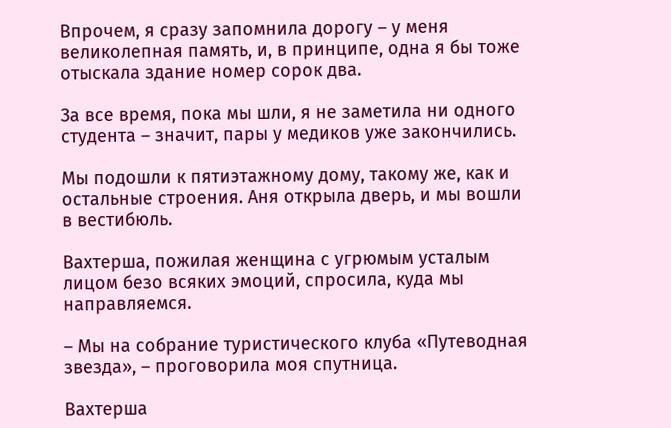Впрочем, я сразу запомнила дорогу – у меня великолепная память, и, в принципе, одна я бы тоже отыскала здание номер сорок два.

За все время, пока мы шли, я не заметила ни одного студента – значит, пары у медиков уже закончились.

Мы подошли к пятиэтажному дому, такому же, как и остальные строения. Аня открыла дверь, и мы вошли в вестибюль.

Вахтерша, пожилая женщина с угрюмым усталым лицом безо всяких эмоций, спросила, куда мы направляемся.

– Мы на собрание туристического клуба «Путеводная звезда», – проговорила моя спутница.

Вахтерша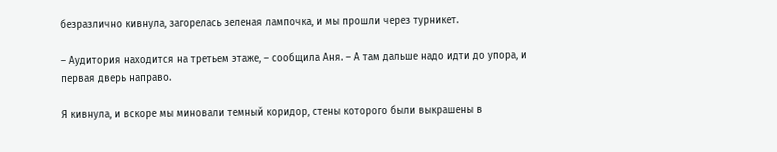безразлично кивнула, загорелась зеленая лампочка, и мы прошли через турникет.

– Аудитория находится на третьем этаже, – сообщила Аня. – А там дальше надо идти до упора, и первая дверь направо.

Я кивнула, и вскоре мы миновали темный коридор, стены которого были выкрашены в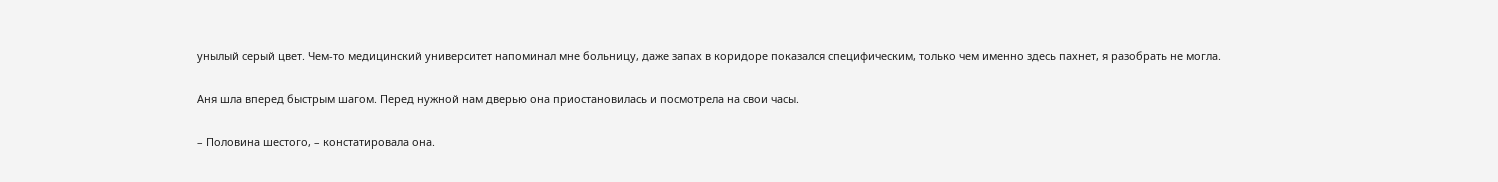унылый серый цвет. Чем-то медицинский университет напоминал мне больницу, даже запах в коридоре показался специфическим, только чем именно здесь пахнет, я разобрать не могла.

Аня шла вперед быстрым шагом. Перед нужной нам дверью она приостановилась и посмотрела на свои часы.

– Половина шестого, – констатировала она.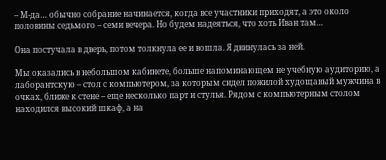– М-да… обычно собрание начинается, когда все участники приходят, а это около половины седьмого – семи вечера. Но будем надеяться, что хоть Иван там…

Она постучала в дверь, потом толкнула ее и вошла. Я двинулась за ней.

Мы оказались в небольшом кабинете, больше напоминающем не учебную аудиторию, а лаборантскую – стол с компьютером, за которым сидел пожилой худощавый мужчина в очках, ближе к стене – еще несколько парт и стулья. Рядом с компьютерным столом находился высокий шкаф, а на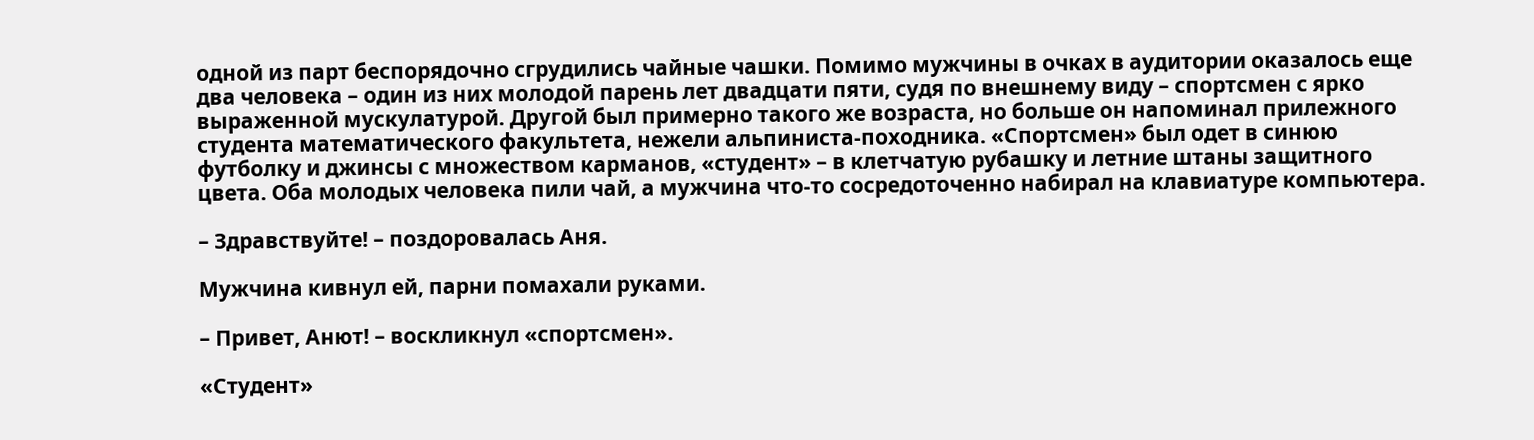одной из парт беспорядочно сгрудились чайные чашки. Помимо мужчины в очках в аудитории оказалось еще два человека – один из них молодой парень лет двадцати пяти, судя по внешнему виду – спортсмен с ярко выраженной мускулатурой. Другой был примерно такого же возраста, но больше он напоминал прилежного студента математического факультета, нежели альпиниста-походника. «Спортсмен» был одет в синюю футболку и джинсы с множеством карманов, «студент» – в клетчатую рубашку и летние штаны защитного цвета. Оба молодых человека пили чай, а мужчина что-то сосредоточенно набирал на клавиатуре компьютера.

– Здравствуйте! – поздоровалась Аня.

Мужчина кивнул ей, парни помахали руками.

– Привет, Анют! – воскликнул «спортсмен».

«Студент»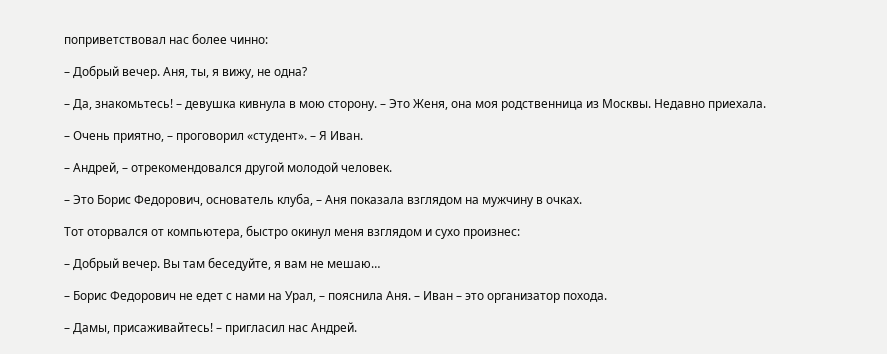поприветствовал нас более чинно:

– Добрый вечер. Аня, ты, я вижу, не одна?

– Да, знакомьтесь! – девушка кивнула в мою сторону. – Это Женя, она моя родственница из Москвы. Недавно приехала.

– Очень приятно, – проговорил «студент». – Я Иван.

– Андрей, – отрекомендовался другой молодой человек.

– Это Борис Федорович, основатель клуба, – Аня показала взглядом на мужчину в очках.

Тот оторвался от компьютера, быстро окинул меня взглядом и сухо произнес:

– Добрый вечер. Вы там беседуйте, я вам не мешаю…

– Борис Федорович не едет с нами на Урал, – пояснила Аня. – Иван – это организатор похода.

– Дамы, присаживайтесь! – пригласил нас Андрей.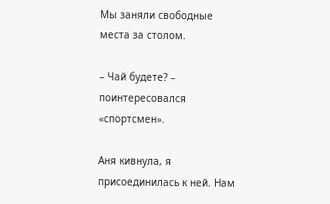Мы заняли свободные места за столом.

– Чай будете? – поинтересовался «спортсмен».

Аня кивнула, я присоединилась к ней. Нам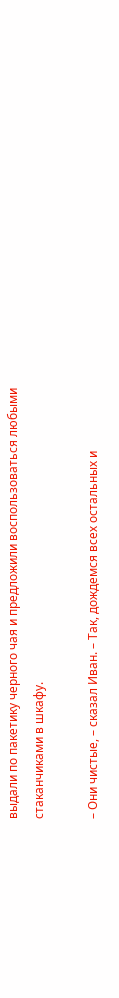выдали по пакетику черного чая и предложили воспользоваться любыми стаканчиками в шкафу.

– Они чистые, – сказал Иван. – Так, дождемся всех остальных и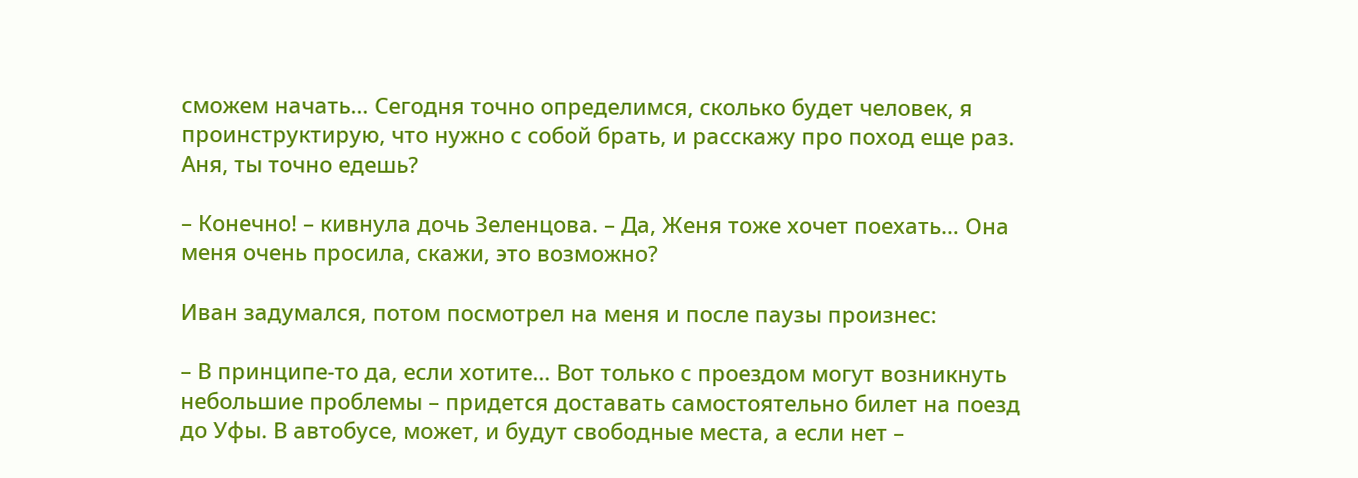сможем начать… Сегодня точно определимся, сколько будет человек, я проинструктирую, что нужно с собой брать, и расскажу про поход еще раз. Аня, ты точно едешь?

– Конечно! – кивнула дочь Зеленцова. – Да, Женя тоже хочет поехать… Она меня очень просила, скажи, это возможно?

Иван задумался, потом посмотрел на меня и после паузы произнес:

– В принципе-то да, если хотите… Вот только с проездом могут возникнуть небольшие проблемы – придется доставать самостоятельно билет на поезд до Уфы. В автобусе, может, и будут свободные места, а если нет –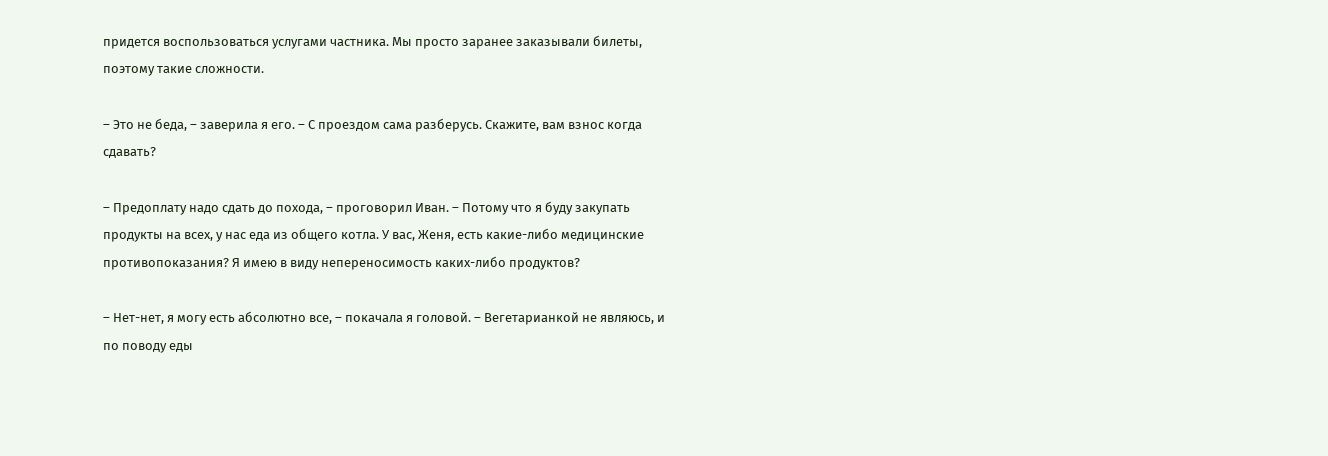придется воспользоваться услугами частника. Мы просто заранее заказывали билеты, поэтому такие сложности.

– Это не беда, – заверила я его. – С проездом сама разберусь. Скажите, вам взнос когда сдавать?

– Предоплату надо сдать до похода, – проговорил Иван. – Потому что я буду закупать продукты на всех, у нас еда из общего котла. У вас, Женя, есть какие-либо медицинские противопоказания? Я имею в виду непереносимость каких-либо продуктов?

– Нет-нет, я могу есть абсолютно все, – покачала я головой. – Вегетарианкой не являюсь, и по поводу еды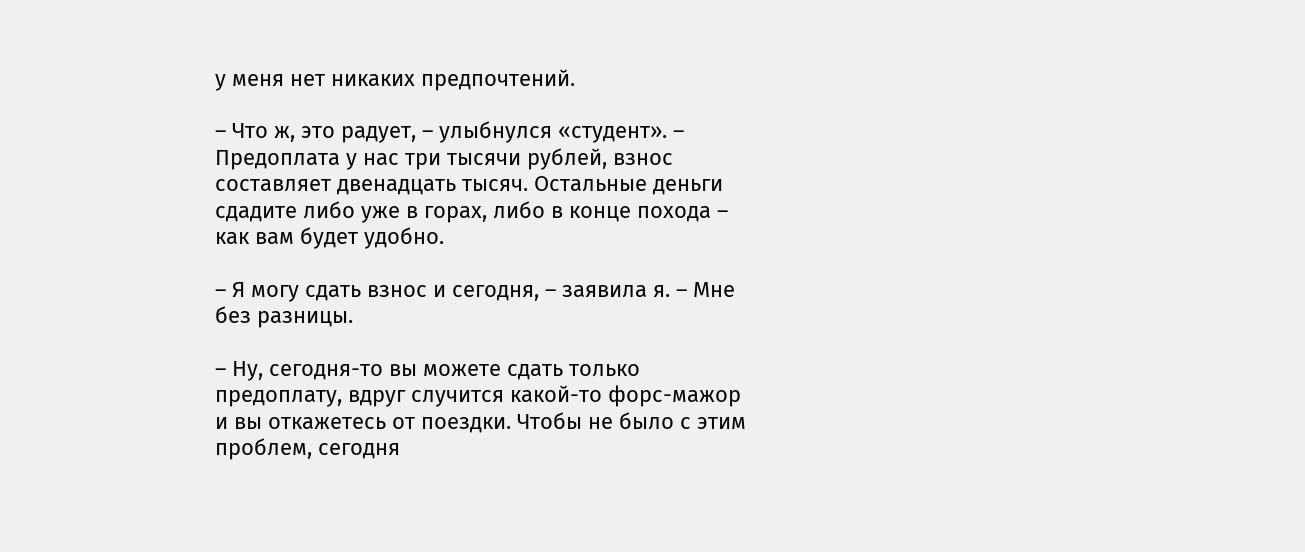у меня нет никаких предпочтений.

– Что ж, это радует, – улыбнулся «студент». – Предоплата у нас три тысячи рублей, взнос составляет двенадцать тысяч. Остальные деньги сдадите либо уже в горах, либо в конце похода – как вам будет удобно.

– Я могу сдать взнос и сегодня, – заявила я. – Мне без разницы.

– Ну, сегодня-то вы можете сдать только предоплату, вдруг случится какой-то форс-мажор и вы откажетесь от поездки. Чтобы не было с этим проблем, сегодня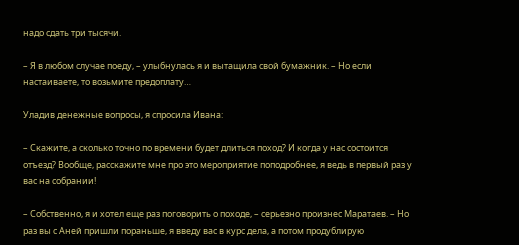надо сдать три тысячи.

– Я в любом случае поеду, – улыбнулась я и вытащила свой бумажник. – Но если настаиваете, то возьмите предоплату…

Уладив денежные вопросы, я спросила Ивана:

– Скажите, а сколько точно по времени будет длиться поход? И когда у нас состоится отъезд? Вообще, расскажите мне про это мероприятие поподробнее, я ведь в первый раз у вас на собрании!

– Собственно, я и хотел еще раз поговорить о походе, – серьезно произнес Маратаев. – Но раз вы с Аней пришли пораньше, я введу вас в курс дела, а потом продублирую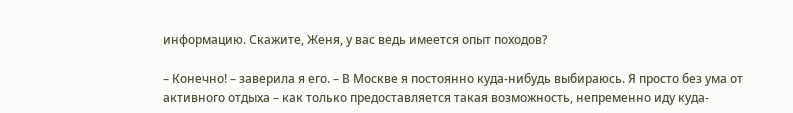информацию. Скажите, Женя, у вас ведь имеется опыт походов?

– Конечно! – заверила я его. – В Москве я постоянно куда-нибудь выбираюсь. Я просто без ума от активного отдыха – как только предоставляется такая возможность, непременно иду куда-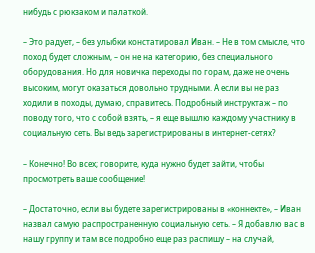нибудь с рюкзаком и палаткой.

– Это радует, – без улыбки констатировал Иван. – Не в том смысле, что поход будет сложным, – он не на категорию, без специального оборудования. Но для новичка переходы по горам, даже не очень высоким, могут оказаться довольно трудными. А если вы не раз ходили в походы, думаю, справитесь. Подробный инструктаж – по поводу того, что с собой взять, – я еще вышлю каждому участнику в социальную сеть. Вы ведь зарегистрированы в интернет-сетях?

– Конечно! Во всех; говорите, куда нужно будет зайти, чтобы просмотреть ваше сообщение!

– Достаточно, если вы будете зарегистрированы в «коннекте», – Иван назвал самую распространенную социальную сеть. – Я добавлю вас в нашу группу и там все подробно еще раз распишу – на случай,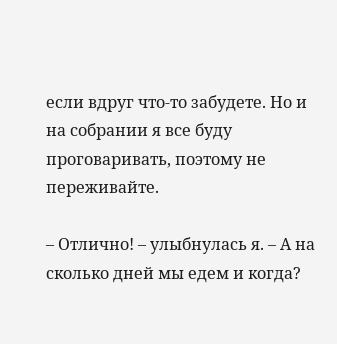если вдруг что-то забудете. Но и на собрании я все буду проговаривать, поэтому не переживайте.

– Отлично! – улыбнулась я. – А на сколько дней мы едем и когда?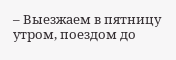– Выезжаем в пятницу утром, поездом до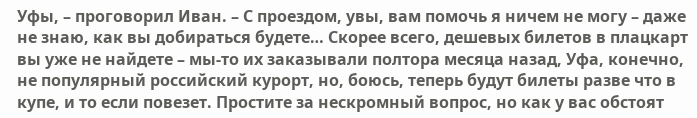Уфы, – проговорил Иван. – С проездом, увы, вам помочь я ничем не могу – даже не знаю, как вы добираться будете… Скорее всего, дешевых билетов в плацкарт вы уже не найдете – мы-то их заказывали полтора месяца назад, Уфа, конечно, не популярный российский курорт, но, боюсь, теперь будут билеты разве что в купе, и то если повезет. Простите за нескромный вопрос, но как у вас обстоят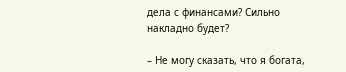дела с финансами? Сильно накладно будет?

– Не могу сказать, что я богата,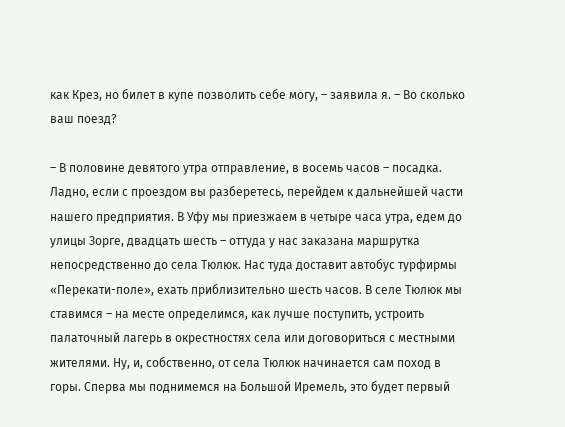как Крез, но билет в купе позволить себе могу, – заявила я. – Во сколько ваш поезд?

– В половине девятого утра отправление, в восемь часов – посадка. Ладно, если с проездом вы разберетесь, перейдем к дальнейшей части нашего предприятия. В Уфу мы приезжаем в четыре часа утра, едем до улицы Зорге, двадцать шесть – оттуда у нас заказана маршрутка непосредственно до села Тюлюк. Нас туда доставит автобус турфирмы «Перекати-поле», ехать приблизительно шесть часов. В селе Тюлюк мы ставимся – на месте определимся, как лучше поступить, устроить палаточный лагерь в окрестностях села или договориться с местными жителями. Ну, и, собственно, от села Тюлюк начинается сам поход в горы. Сперва мы поднимемся на Большой Иремель, это будет первый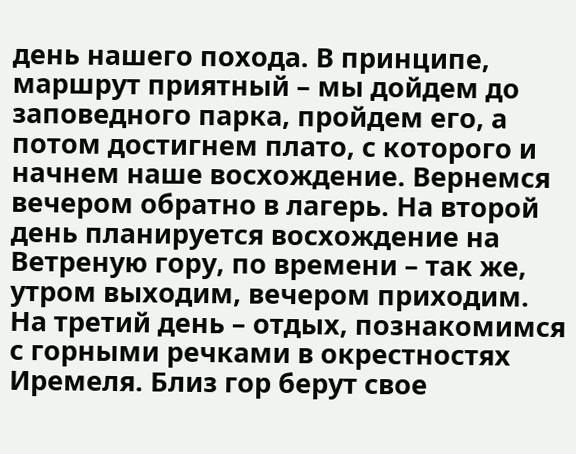день нашего похода. В принципе, маршрут приятный – мы дойдем до заповедного парка, пройдем его, а потом достигнем плато, с которого и начнем наше восхождение. Вернемся вечером обратно в лагерь. На второй день планируется восхождение на Ветреную гору, по времени – так же, утром выходим, вечером приходим. На третий день – отдых, познакомимся с горными речками в окрестностях Иремеля. Близ гор берут свое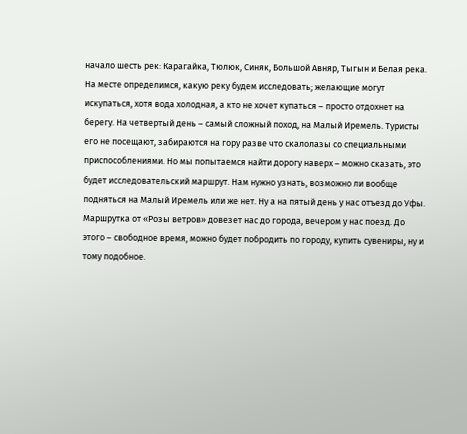начало шесть рек: Карагайка, Тюлюк, Синяк, Большой Авняр, Тыгын и Белая река. На месте определимся, какую реку будем исследовать; желающие могут искупаться, хотя вода холодная, а кто не хочет купаться – просто отдохнет на берегу. На четвертый день – самый сложный поход, на Малый Иремель. Туристы его не посещают, забираются на гору разве что скалолазы со специальными приспособлениями. Но мы попытаемся найти дорогу наверх – можно сказать, это будет исследовательский маршрут. Нам нужно узнать, возможно ли вообще подняться на Малый Иремель или же нет. Ну а на пятый день у нас отъезд до Уфы. Маршрутка от «Розы ветров» довезет нас до города, вечером у нас поезд. До этого – свободное время, можно будет побродить по городу, купить сувениры, ну и тому подобное.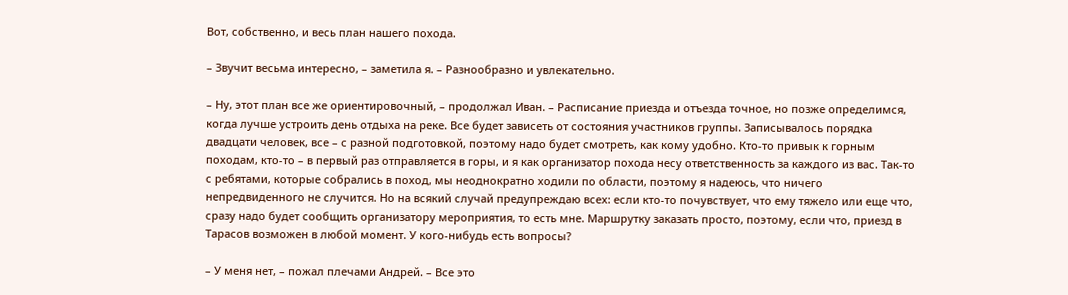Вот, собственно, и весь план нашего похода.

– Звучит весьма интересно, – заметила я. – Разнообразно и увлекательно.

– Ну, этот план все же ориентировочный, – продолжал Иван. – Расписание приезда и отъезда точное, но позже определимся, когда лучше устроить день отдыха на реке. Все будет зависеть от состояния участников группы. Записывалось порядка двадцати человек, все – с разной подготовкой, поэтому надо будет смотреть, как кому удобно. Кто-то привык к горным походам, кто-то – в первый раз отправляется в горы, и я как организатор похода несу ответственность за каждого из вас. Так-то с ребятами, которые собрались в поход, мы неоднократно ходили по области, поэтому я надеюсь, что ничего непредвиденного не случится. Но на всякий случай предупреждаю всех: если кто-то почувствует, что ему тяжело или еще что, сразу надо будет сообщить организатору мероприятия, то есть мне. Маршрутку заказать просто, поэтому, если что, приезд в Тарасов возможен в любой момент. У кого-нибудь есть вопросы?

– У меня нет, – пожал плечами Андрей. – Все это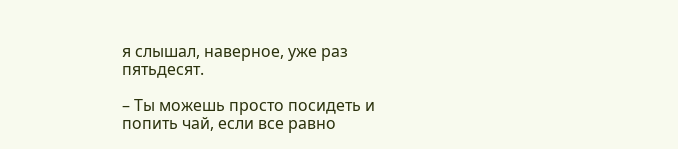я слышал, наверное, уже раз пятьдесят.

– Ты можешь просто посидеть и попить чай, если все равно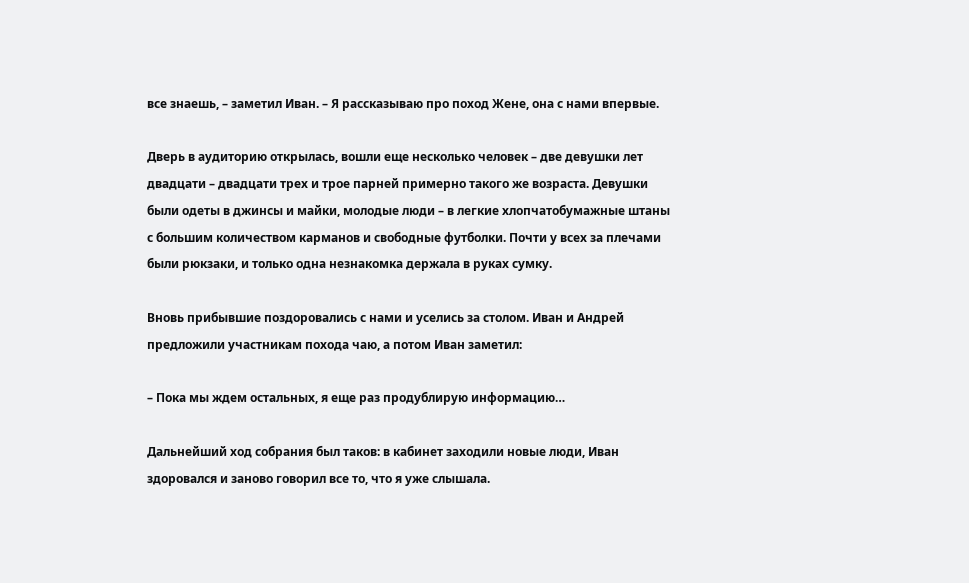все знаешь, – заметил Иван. – Я рассказываю про поход Жене, она с нами впервые.

Дверь в аудиторию открылась, вошли еще несколько человек – две девушки лет двадцати – двадцати трех и трое парней примерно такого же возраста. Девушки были одеты в джинсы и майки, молодые люди – в легкие хлопчатобумажные штаны с большим количеством карманов и свободные футболки. Почти у всех за плечами были рюкзаки, и только одна незнакомка держала в руках сумку.

Вновь прибывшие поздоровались с нами и уселись за столом. Иван и Андрей предложили участникам похода чаю, а потом Иван заметил:

– Пока мы ждем остальных, я еще раз продублирую информацию…

Дальнейший ход собрания был таков: в кабинет заходили новые люди, Иван здоровался и заново говорил все то, что я уже слышала.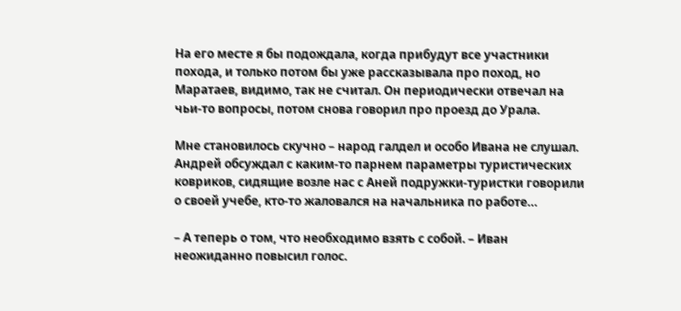На его месте я бы подождала, когда прибудут все участники похода, и только потом бы уже рассказывала про поход, но Маратаев, видимо, так не считал. Он периодически отвечал на чьи-то вопросы, потом снова говорил про проезд до Урала.

Мне становилось скучно – народ галдел и особо Ивана не слушал. Андрей обсуждал с каким-то парнем параметры туристических ковриков, сидящие возле нас с Аней подружки-туристки говорили о своей учебе, кто-то жаловался на начальника по работе…

– А теперь о том, что необходимо взять с собой. – Иван неожиданно повысил голос.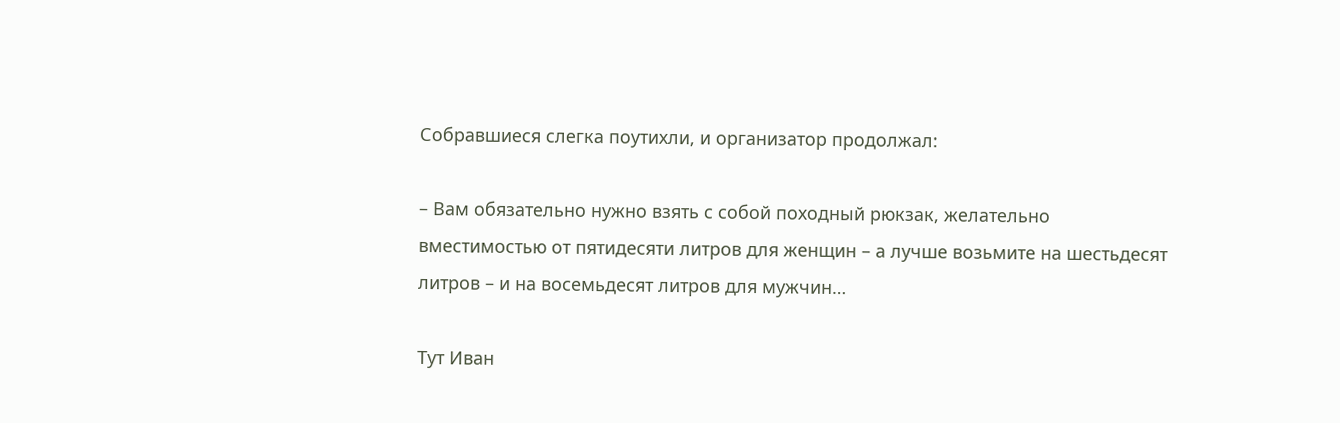Собравшиеся слегка поутихли, и организатор продолжал:

– Вам обязательно нужно взять с собой походный рюкзак, желательно вместимостью от пятидесяти литров для женщин – а лучше возьмите на шестьдесят литров – и на восемьдесят литров для мужчин…

Тут Иван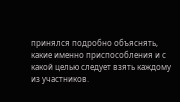принялся подробно объяснять, какие именно приспособления и с какой целью следует взять каждому из участников.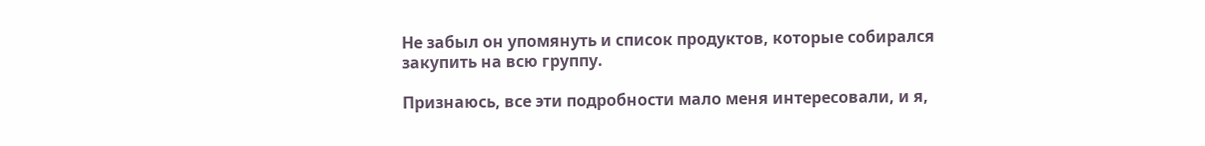Не забыл он упомянуть и список продуктов, которые собирался закупить на всю группу.

Признаюсь, все эти подробности мало меня интересовали, и я,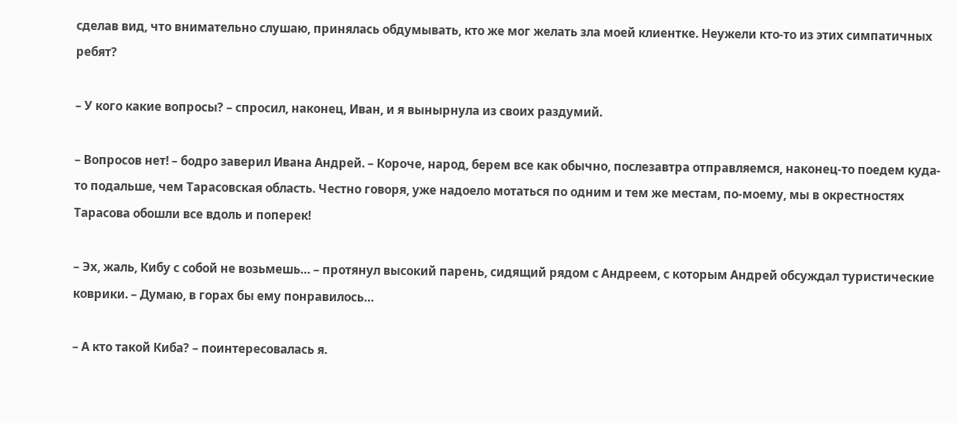сделав вид, что внимательно слушаю, принялась обдумывать, кто же мог желать зла моей клиентке. Неужели кто-то из этих симпатичных ребят?

– У кого какие вопросы? – спросил, наконец, Иван, и я вынырнула из своих раздумий.

– Вопросов нет! – бодро заверил Ивана Андрей. – Короче, народ, берем все как обычно, послезавтра отправляемся, наконец-то поедем куда-то подальше, чем Тарасовская область. Честно говоря, уже надоело мотаться по одним и тем же местам, по-моему, мы в окрестностях Тарасова обошли все вдоль и поперек!

– Эх, жаль, Кибу с собой не возьмешь… – протянул высокий парень, сидящий рядом с Андреем, с которым Андрей обсуждал туристические коврики. – Думаю, в горах бы ему понравилось…

– А кто такой Киба? – поинтересовалась я.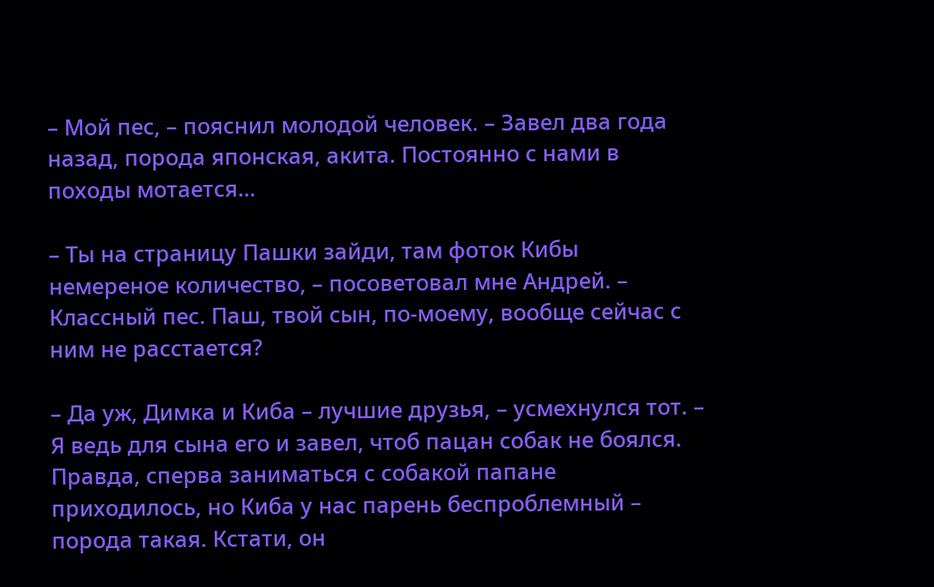– Мой пес, – пояснил молодой человек. – Завел два года назад, порода японская, акита. Постоянно с нами в походы мотается…

– Ты на страницу Пашки зайди, там фоток Кибы немереное количество, – посоветовал мне Андрей. – Классный пес. Паш, твой сын, по-моему, вообще сейчас с ним не расстается?

– Да уж, Димка и Киба – лучшие друзья, – усмехнулся тот. – Я ведь для сына его и завел, чтоб пацан собак не боялся. Правда, сперва заниматься с собакой папане приходилось, но Киба у нас парень беспроблемный – порода такая. Кстати, он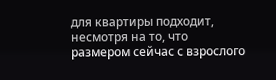для квартиры подходит, несмотря на то, что размером сейчас с взрослого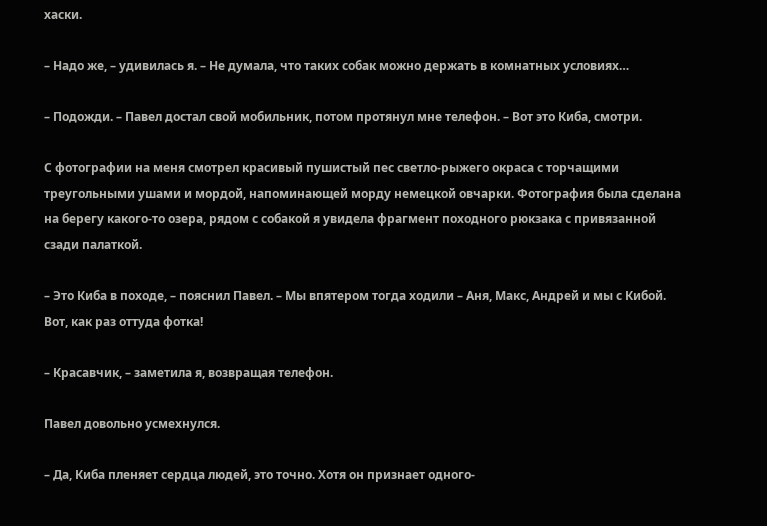хаски.

– Надо же, – удивилась я. – Не думала, что таких собак можно держать в комнатных условиях…

– Подожди. – Павел достал свой мобильник, потом протянул мне телефон. – Вот это Киба, смотри.

С фотографии на меня смотрел красивый пушистый пес светло-рыжего окраса с торчащими треугольными ушами и мордой, напоминающей морду немецкой овчарки. Фотография была сделана на берегу какого-то озера, рядом с собакой я увидела фрагмент походного рюкзака с привязанной сзади палаткой.

– Это Киба в походе, – пояснил Павел. – Мы впятером тогда ходили – Аня, Макс, Андрей и мы с Кибой. Вот, как раз оттуда фотка!

– Красавчик, – заметила я, возвращая телефон.

Павел довольно усмехнулся.

– Да, Киба пленяет сердца людей, это точно. Хотя он признает одного-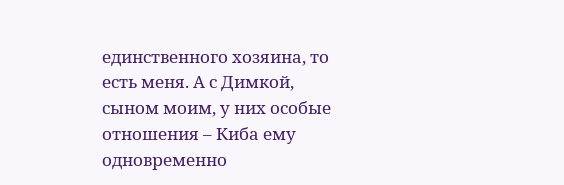единственного хозяина, то есть меня. А с Димкой, сыном моим, у них особые отношения – Киба ему одновременно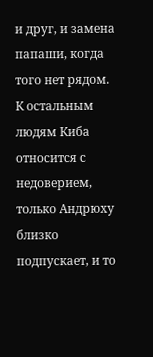и друг, и замена папаши, когда того нет рядом. К остальным людям Киба относится с недоверием, только Андрюху близко подпускает, и то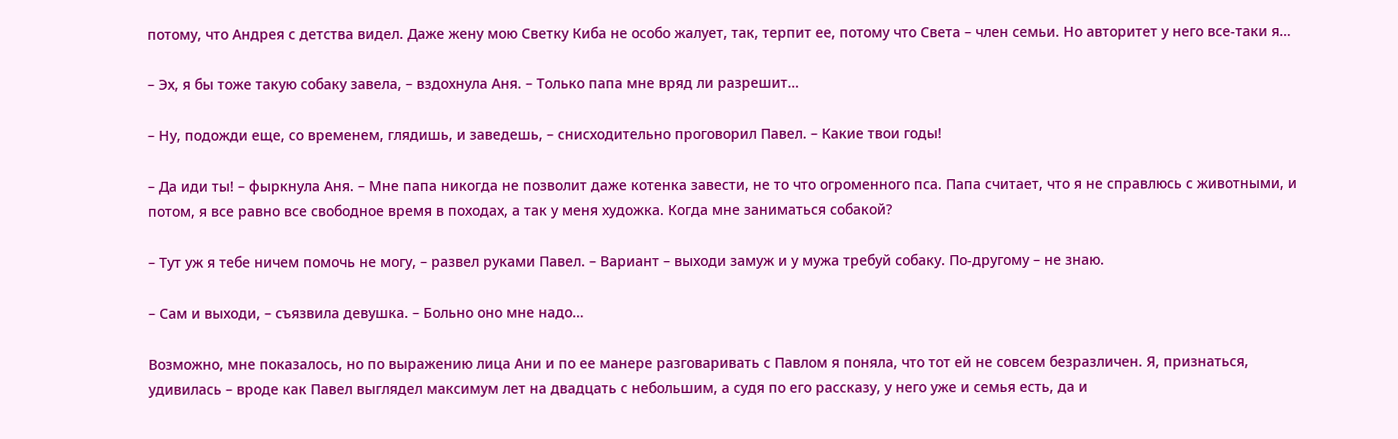потому, что Андрея с детства видел. Даже жену мою Светку Киба не особо жалует, так, терпит ее, потому что Света – член семьи. Но авторитет у него все-таки я…

– Эх, я бы тоже такую собаку завела, – вздохнула Аня. – Только папа мне вряд ли разрешит…

– Ну, подожди еще, со временем, глядишь, и заведешь, – снисходительно проговорил Павел. – Какие твои годы!

– Да иди ты! – фыркнула Аня. – Мне папа никогда не позволит даже котенка завести, не то что огроменного пса. Папа считает, что я не справлюсь с животными, и потом, я все равно все свободное время в походах, а так у меня художка. Когда мне заниматься собакой?

– Тут уж я тебе ничем помочь не могу, – развел руками Павел. – Вариант – выходи замуж и у мужа требуй собаку. По-другому – не знаю.

– Сам и выходи, – съязвила девушка. – Больно оно мне надо…

Возможно, мне показалось, но по выражению лица Ани и по ее манере разговаривать с Павлом я поняла, что тот ей не совсем безразличен. Я, признаться, удивилась – вроде как Павел выглядел максимум лет на двадцать с небольшим, а судя по его рассказу, у него уже и семья есть, да и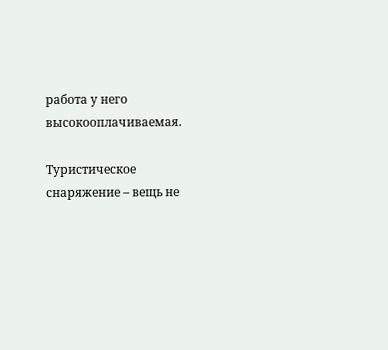работа у него высокооплачиваемая.

Туристическое снаряжение – вещь не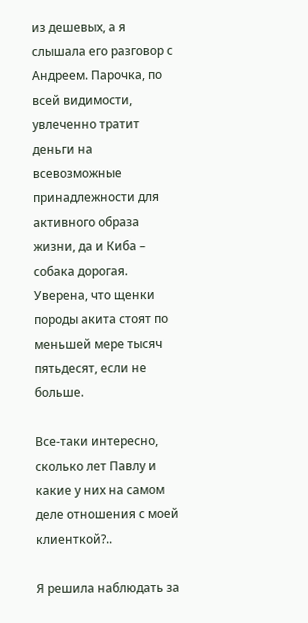из дешевых, а я слышала его разговор с Андреем. Парочка, по всей видимости, увлеченно тратит деньги на всевозможные принадлежности для активного образа жизни, да и Киба – собака дорогая. Уверена, что щенки породы акита стоят по меньшей мере тысяч пятьдесят, если не больше.

Все-таки интересно, сколько лет Павлу и какие у них на самом деле отношения с моей клиенткой?..

Я решила наблюдать за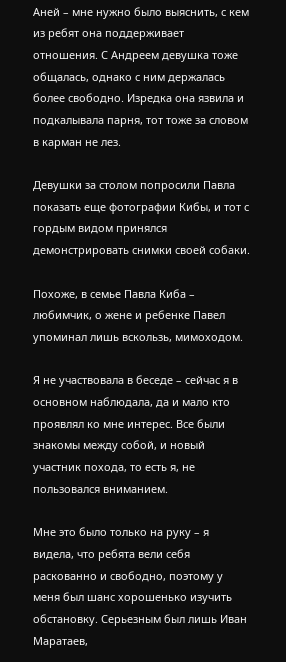Аней – мне нужно было выяснить, с кем из ребят она поддерживает отношения. С Андреем девушка тоже общалась, однако с ним держалась более свободно. Изредка она язвила и подкалывала парня, тот тоже за словом в карман не лез.

Девушки за столом попросили Павла показать еще фотографии Кибы, и тот с гордым видом принялся демонстрировать снимки своей собаки.

Похоже, в семье Павла Киба – любимчик, о жене и ребенке Павел упоминал лишь вскользь, мимоходом.

Я не участвовала в беседе – сейчас я в основном наблюдала, да и мало кто проявлял ко мне интерес. Все были знакомы между собой, и новый участник похода, то есть я, не пользовался вниманием.

Мне это было только на руку – я видела, что ребята вели себя раскованно и свободно, поэтому у меня был шанс хорошенько изучить обстановку. Серьезным был лишь Иван Маратаев,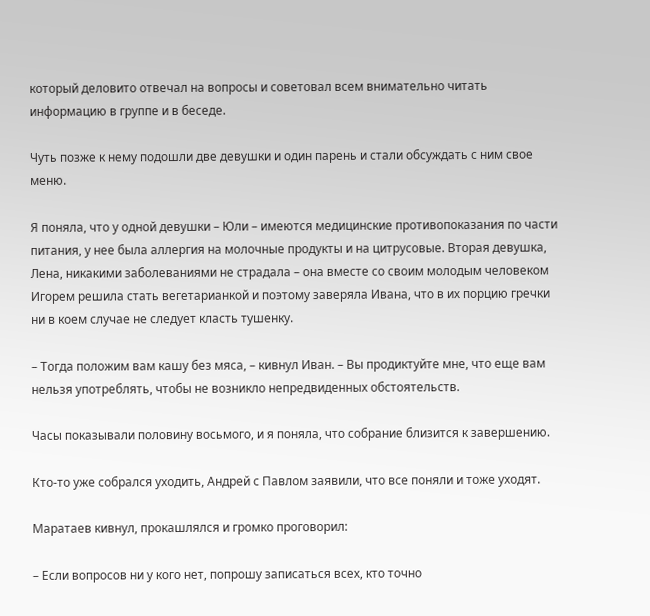который деловито отвечал на вопросы и советовал всем внимательно читать информацию в группе и в беседе.

Чуть позже к нему подошли две девушки и один парень и стали обсуждать с ним свое меню.

Я поняла, что у одной девушки – Юли – имеются медицинские противопоказания по части питания, у нее была аллергия на молочные продукты и на цитрусовые. Вторая девушка, Лена, никакими заболеваниями не страдала – она вместе со своим молодым человеком Игорем решила стать вегетарианкой и поэтому заверяла Ивана, что в их порцию гречки ни в коем случае не следует класть тушенку.

– Тогда положим вам кашу без мяса, – кивнул Иван. – Вы продиктуйте мне, что еще вам нельзя употреблять, чтобы не возникло непредвиденных обстоятельств.

Часы показывали половину восьмого, и я поняла, что собрание близится к завершению.

Кто-то уже собрался уходить, Андрей с Павлом заявили, что все поняли и тоже уходят.

Маратаев кивнул, прокашлялся и громко проговорил:

– Если вопросов ни у кого нет, попрошу записаться всех, кто точно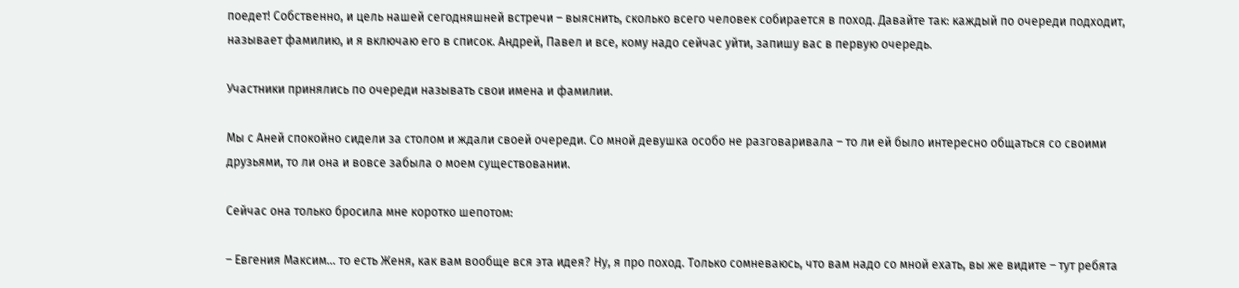поедет! Собственно, и цель нашей сегодняшней встречи – выяснить, сколько всего человек собирается в поход. Давайте так: каждый по очереди подходит, называет фамилию, и я включаю его в список. Андрей, Павел и все, кому надо сейчас уйти, запишу вас в первую очередь.

Участники принялись по очереди называть свои имена и фамилии.

Мы с Аней спокойно сидели за столом и ждали своей очереди. Со мной девушка особо не разговаривала – то ли ей было интересно общаться со своими друзьями, то ли она и вовсе забыла о моем существовании.

Сейчас она только бросила мне коротко шепотом:

– Евгения Максим… то есть Женя, как вам вообще вся эта идея? Ну, я про поход. Только сомневаюсь, что вам надо со мной ехать, вы же видите – тут ребята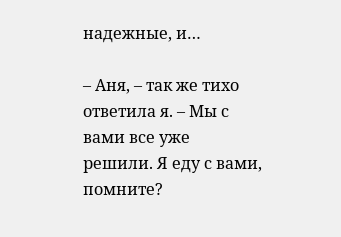надежные, и…

– Аня, – так же тихо ответила я. – Мы с вами все уже решили. Я еду с вами, помните?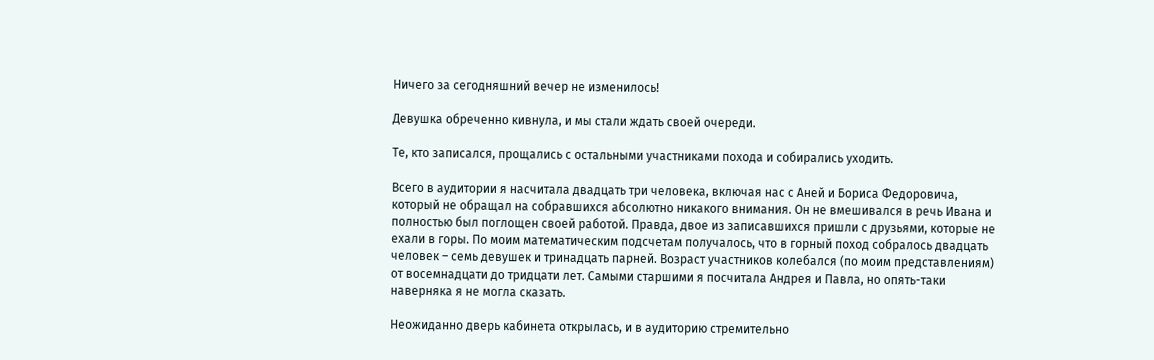Ничего за сегодняшний вечер не изменилось!

Девушка обреченно кивнула, и мы стали ждать своей очереди.

Те, кто записался, прощались с остальными участниками похода и собирались уходить.

Всего в аудитории я насчитала двадцать три человека, включая нас с Аней и Бориса Федоровича, который не обращал на собравшихся абсолютно никакого внимания. Он не вмешивался в речь Ивана и полностью был поглощен своей работой. Правда, двое из записавшихся пришли с друзьями, которые не ехали в горы. По моим математическим подсчетам получалось, что в горный поход собралось двадцать человек – семь девушек и тринадцать парней. Возраст участников колебался (по моим представлениям) от восемнадцати до тридцати лет. Самыми старшими я посчитала Андрея и Павла, но опять-таки наверняка я не могла сказать.

Неожиданно дверь кабинета открылась, и в аудиторию стремительно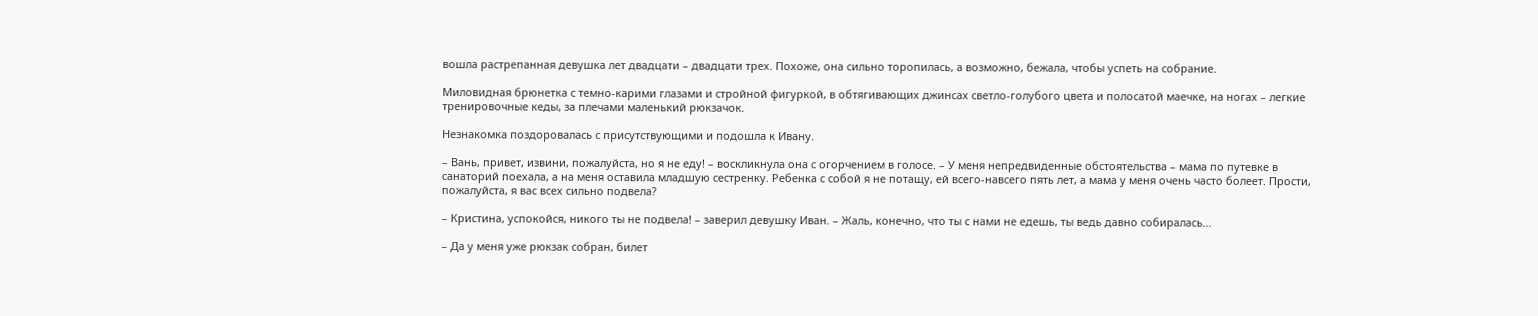вошла растрепанная девушка лет двадцати – двадцати трех. Похоже, она сильно торопилась, а возможно, бежала, чтобы успеть на собрание.

Миловидная брюнетка с темно-карими глазами и стройной фигуркой, в обтягивающих джинсах светло-голубого цвета и полосатой маечке, на ногах – легкие тренировочные кеды, за плечами маленький рюкзачок.

Незнакомка поздоровалась с присутствующими и подошла к Ивану.

– Вань, привет, извини, пожалуйста, но я не еду! – воскликнула она с огорчением в голосе. – У меня непредвиденные обстоятельства – мама по путевке в санаторий поехала, а на меня оставила младшую сестренку. Ребенка с собой я не потащу, ей всего-навсего пять лет, а мама у меня очень часто болеет. Прости, пожалуйста, я вас всех сильно подвела?

– Кристина, успокойся, никого ты не подвела! – заверил девушку Иван. – Жаль, конечно, что ты с нами не едешь, ты ведь давно собиралась…

– Да у меня уже рюкзак собран, билет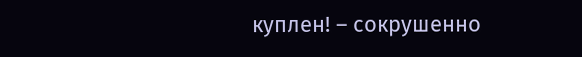куплен! – сокрушенно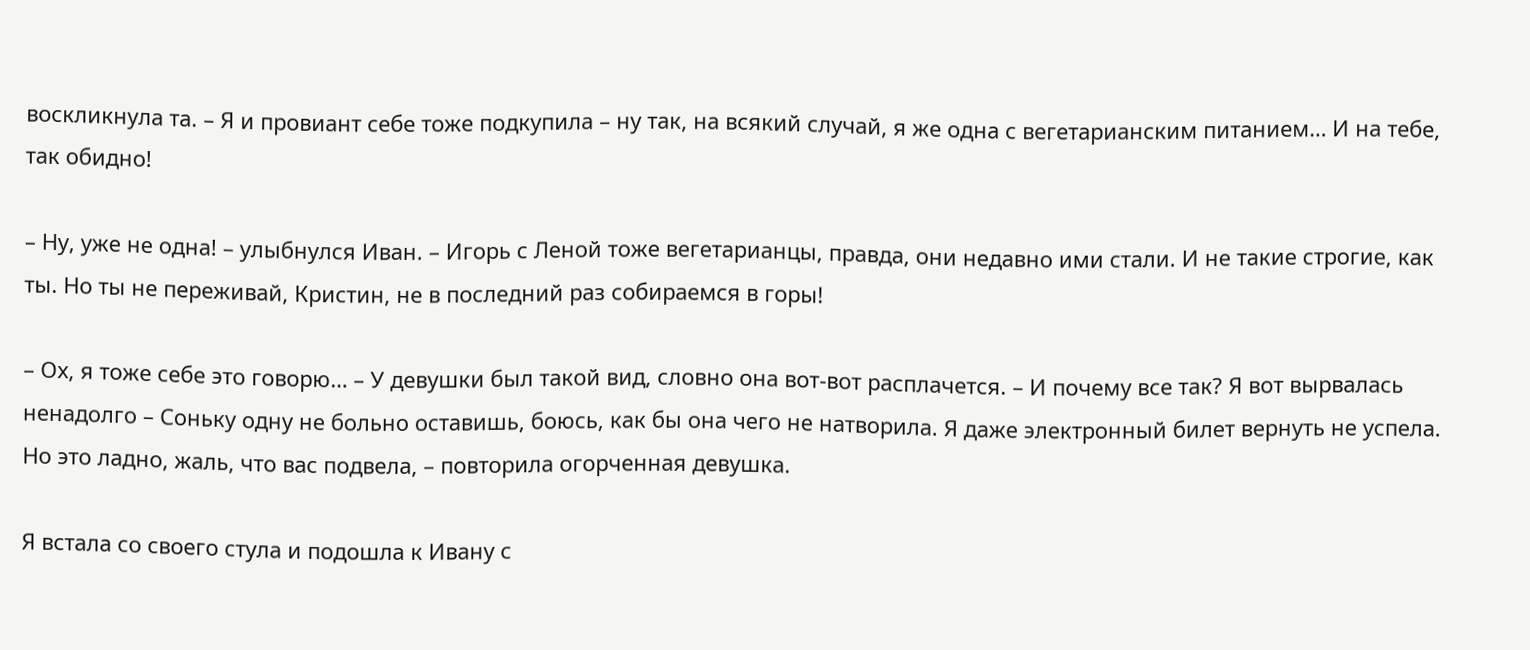воскликнула та. – Я и провиант себе тоже подкупила – ну так, на всякий случай, я же одна с вегетарианским питанием… И на тебе, так обидно!

– Ну, уже не одна! – улыбнулся Иван. – Игорь с Леной тоже вегетарианцы, правда, они недавно ими стали. И не такие строгие, как ты. Но ты не переживай, Кристин, не в последний раз собираемся в горы!

– Ох, я тоже себе это говорю… – У девушки был такой вид, словно она вот-вот расплачется. – И почему все так? Я вот вырвалась ненадолго – Соньку одну не больно оставишь, боюсь, как бы она чего не натворила. Я даже электронный билет вернуть не успела. Но это ладно, жаль, что вас подвела, – повторила огорченная девушка.

Я встала со своего стула и подошла к Ивану с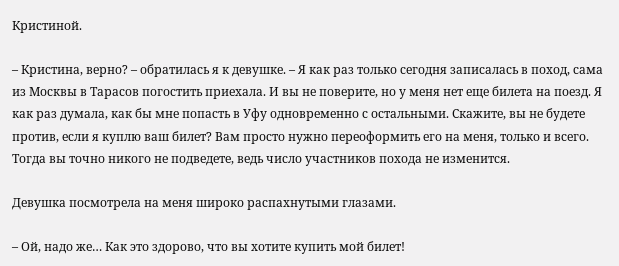Кристиной.

– Кристина, верно? – обратилась я к девушке. – Я как раз только сегодня записалась в поход, сама из Москвы в Тарасов погостить приехала. И вы не поверите, но у меня нет еще билета на поезд. Я как раз думала, как бы мне попасть в Уфу одновременно с остальными. Скажите, вы не будете против, если я куплю ваш билет? Вам просто нужно переоформить его на меня, только и всего. Тогда вы точно никого не подведете, ведь число участников похода не изменится.

Девушка посмотрела на меня широко распахнутыми глазами.

– Ой, надо же… Как это здорово, что вы хотите купить мой билет!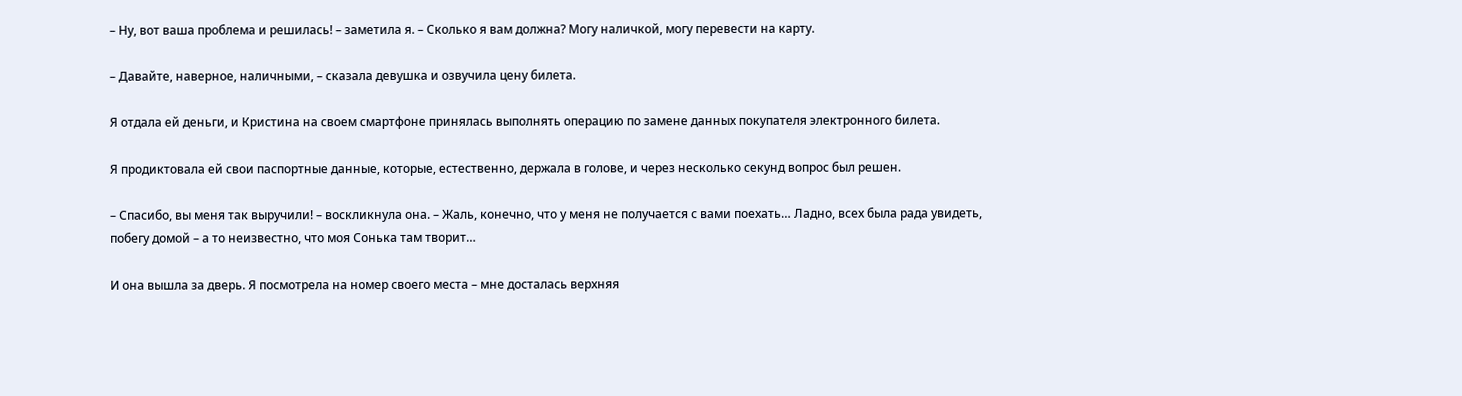– Ну, вот ваша проблема и решилась! – заметила я. – Сколько я вам должна? Могу наличкой, могу перевести на карту.

– Давайте, наверное, наличными, – сказала девушка и озвучила цену билета.

Я отдала ей деньги, и Кристина на своем смартфоне принялась выполнять операцию по замене данных покупателя электронного билета.

Я продиктовала ей свои паспортные данные, которые, естественно, держала в голове, и через несколько секунд вопрос был решен.

– Спасибо, вы меня так выручили! – воскликнула она. – Жаль, конечно, что у меня не получается с вами поехать… Ладно, всех была рада увидеть, побегу домой – а то неизвестно, что моя Сонька там творит…

И она вышла за дверь. Я посмотрела на номер своего места – мне досталась верхняя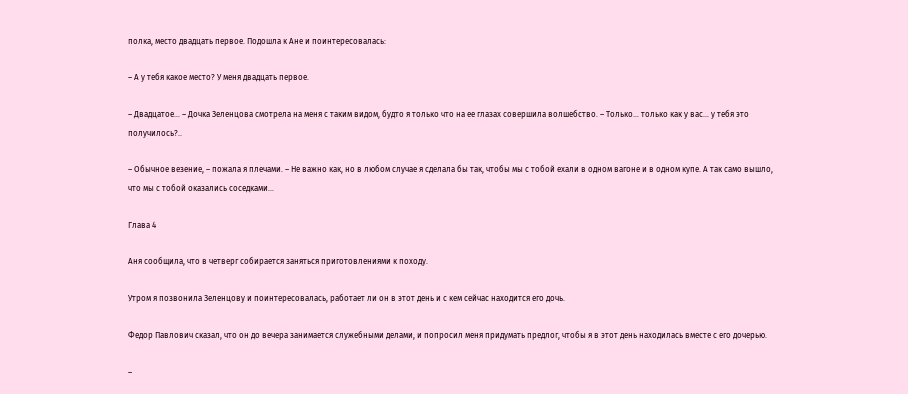полка, место двадцать первое. Подошла к Ане и поинтересовалась:

– А у тебя какое место? У меня двадцать первое.

– Двадцатое… – Дочка Зеленцова смотрела на меня с таким видом, будто я только что на ее глазах совершила волшебство. – Только… только как у вас… у тебя это получилось?..

– Обычное везение, – пожала я плечами. – Не важно как, но в любом случае я сделала бы так, чтобы мы с тобой ехали в одном вагоне и в одном купе. А так само вышло, что мы с тобой оказались соседками…

Глава 4

Аня сообщила, что в четверг собирается заняться приготовлениями к походу.

Утром я позвонила Зеленцову и поинтересовалась, работает ли он в этот день и с кем сейчас находится его дочь.

Федор Павлович сказал, что он до вечера занимается служебными делами, и попросил меня придумать предлог, чтобы я в этот день находилась вместе с его дочерью.

–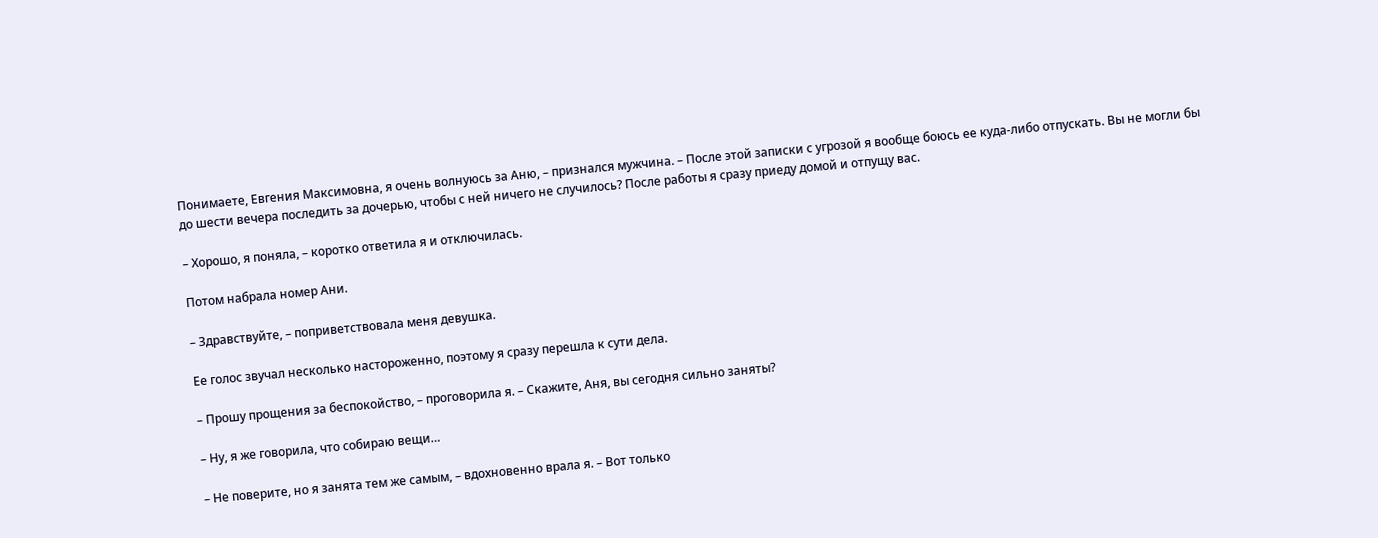Понимаете, Евгения Максимовна, я очень волнуюсь за Аню, – признался мужчина. – После этой записки с угрозой я вообще боюсь ее куда-либо отпускать. Вы не могли бы до шести вечера последить за дочерью, чтобы с ней ничего не случилось? После работы я сразу приеду домой и отпущу вас.

– Хорошо, я поняла, – коротко ответила я и отключилась.

Потом набрала номер Ани.

– Здравствуйте, – поприветствовала меня девушка.

Ее голос звучал несколько настороженно, поэтому я сразу перешла к сути дела.

– Прошу прощения за беспокойство, – проговорила я. – Скажите, Аня, вы сегодня сильно заняты?

– Ну, я же говорила, что собираю вещи…

– Не поверите, но я занята тем же самым, – вдохновенно врала я. – Вот только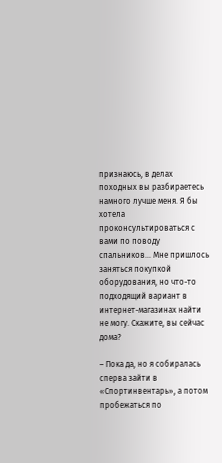признаюсь, в делах походных вы разбираетесь намного лучше меня. Я бы хотела проконсультироваться с вами по поводу спальников… Мне пришлось заняться покупкой оборудования, но что-то подходящий вариант в интернет-магазинах найти не могу. Скажите, вы сейчас дома?

– Пока да, но я собиралась сперва зайти в «Спортинвентарь», а потом пробежаться по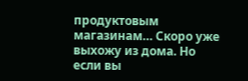продуктовым магазинам… Скоро уже выхожу из дома. Но если вы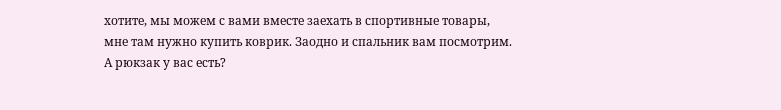хотите, мы можем с вами вместе заехать в спортивные товары, мне там нужно купить коврик. Заодно и спальник вам посмотрим. А рюкзак у вас есть?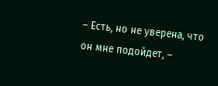– Есть, но не уверена, что он мне подойдет, –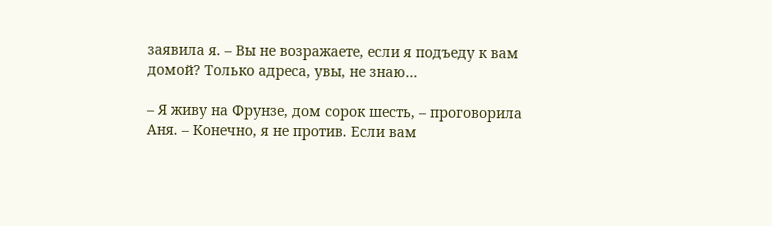заявила я. – Вы не возражаете, если я подъеду к вам домой? Только адреса, увы, не знаю…

– Я живу на Фрунзе, дом сорок шесть, – проговорила Аня. – Конечно, я не против. Если вам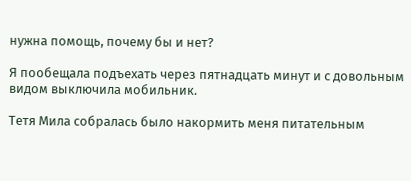нужна помощь, почему бы и нет?

Я пообещала подъехать через пятнадцать минут и с довольным видом выключила мобильник.

Тетя Мила собралась было накормить меня питательным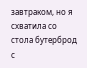завтраком, но я схватила со стола бутерброд с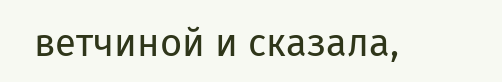ветчиной и сказала,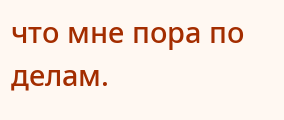что мне пора по делам.